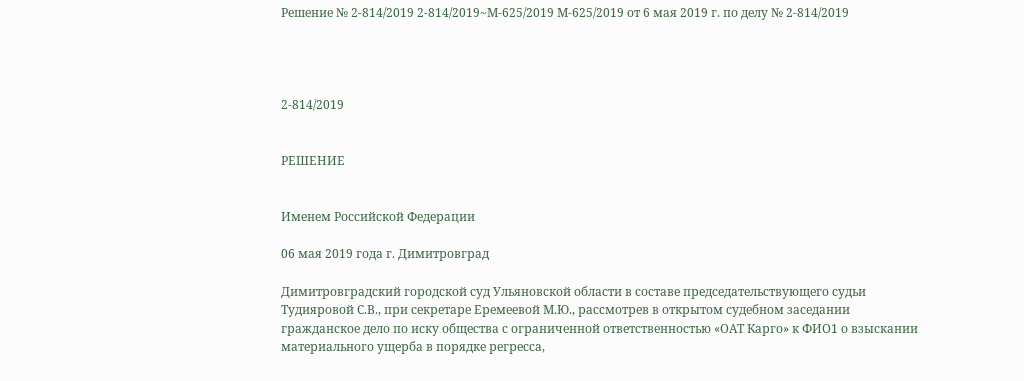Решение № 2-814/2019 2-814/2019~М-625/2019 М-625/2019 от 6 мая 2019 г. по делу № 2-814/2019




2-814/2019


РЕШЕНИЕ


Именем Российской Федерации

06 мая 2019 года г. Димитровград

Димитровградский городской суд Ульяновской области в составе председательствующего судьи Тудияровой С.В., при секретаре Еремеевой М.Ю., рассмотрев в открытом судебном заседании гражданское дело по иску общества с ограниченной ответственностью «ОАТ Карго» к ФИО1 о взыскании материального ущерба в порядке регресса,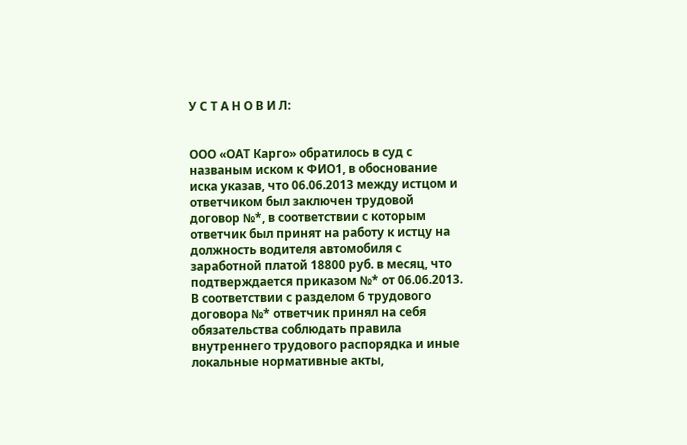У С Т А Н О В И Л:


ООО «ОАТ Карго» обратилось в суд с названым иском к ФИО1, в обоснование иска указав, что 06.06.2013 между истцом и ответчиком был заключен трудовой договор №*, в соответствии с которым ответчик был принят на работу к истцу на должность водителя автомобиля с заработной платой 18800 руб. в месяц, что подтверждается приказом №* от 06.06.2013. В соответствии с разделом 6 трудового договора №* ответчик принял на себя обязательства соблюдать правила внутреннего трудового распорядка и иные локальные нормативные акты,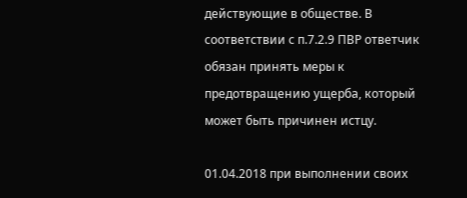действующие в обществе. В соответствии с п.7.2.9 ПВР ответчик обязан принять меры к предотвращению ущерба, который может быть причинен истцу.

01.04.2018 при выполнении своих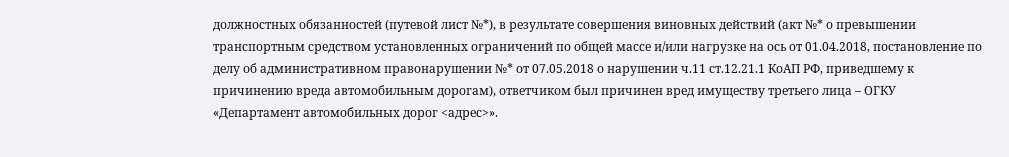должностных обязанностей (путевой лист №*), в результате совершения виновных действий (акт №* о превышении транспортным средством установленных ограничений по общей массе и/или нагрузке на ось от 01.04.2018, постановление по делу об административном правонарушении №* от 07.05.2018 о нарушении ч.11 ст.12.21.1 КоАП РФ, приведшему к причинению вреда автомобильным дорогам), ответчиком был причинен вред имуществу третьего лица – ОГКУ «Департамент автомобильных дорог <адрес>».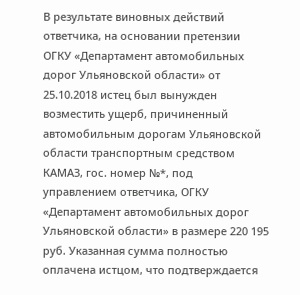В результате виновных действий ответчика, на основании претензии ОГКУ «Департамент автомобильных дорог Ульяновской области» от 25.10.2018 истец был вынужден возместить ущерб, причиненный автомобильным дорогам Ульяновской области транспортным средством КАМАЗ, гос. номер №*, под управлением ответчика, ОГКУ «Департамент автомобильных дорог Ульяновской области» в размере 220 195 руб. Указанная сумма полностью оплачена истцом, что подтверждается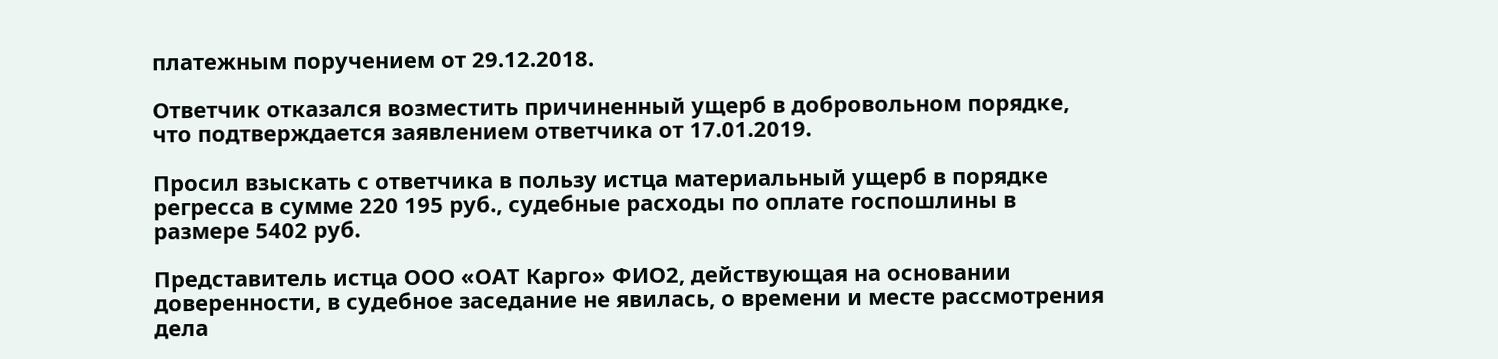платежным поручением от 29.12.2018.

Ответчик отказался возместить причиненный ущерб в добровольном порядке, что подтверждается заявлением ответчика от 17.01.2019.

Просил взыскать с ответчика в пользу истца материальный ущерб в порядке регресса в сумме 220 195 руб., судебные расходы по оплате госпошлины в размере 5402 руб.

Представитель истца ООО «ОАТ Карго» ФИО2, действующая на основании доверенности, в судебное заседание не явилась, о времени и месте рассмотрения дела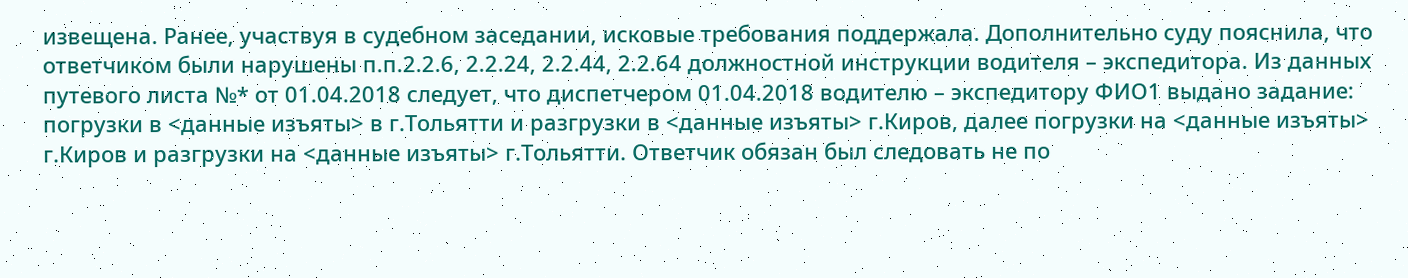извещена. Ранее, участвуя в судебном заседании, исковые требования поддержала. Дополнительно суду пояснила, что ответчиком были нарушены п.п.2.2.6, 2.2.24, 2.2.44, 2.2.64 должностной инструкции водителя – экспедитора. Из данных путевого листа №* от 01.04.2018 следует, что диспетчером 01.04.2018 водителю – экспедитору ФИО1 выдано задание: погрузки в <данные изъяты> в г.Тольятти и разгрузки в <данные изъяты> г.Киров, далее погрузки на <данные изъяты> г.Киров и разгрузки на <данные изъяты> г.Тольятти. Ответчик обязан был следовать не по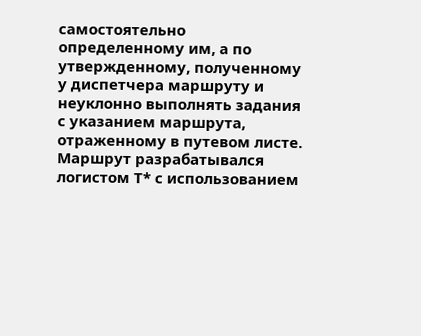самостоятельно определенному им, а по утвержденному, полученному у диспетчера маршруту и неуклонно выполнять задания с указанием маршрута, отраженному в путевом листе. Маршрут разрабатывался логистом Т* с использованием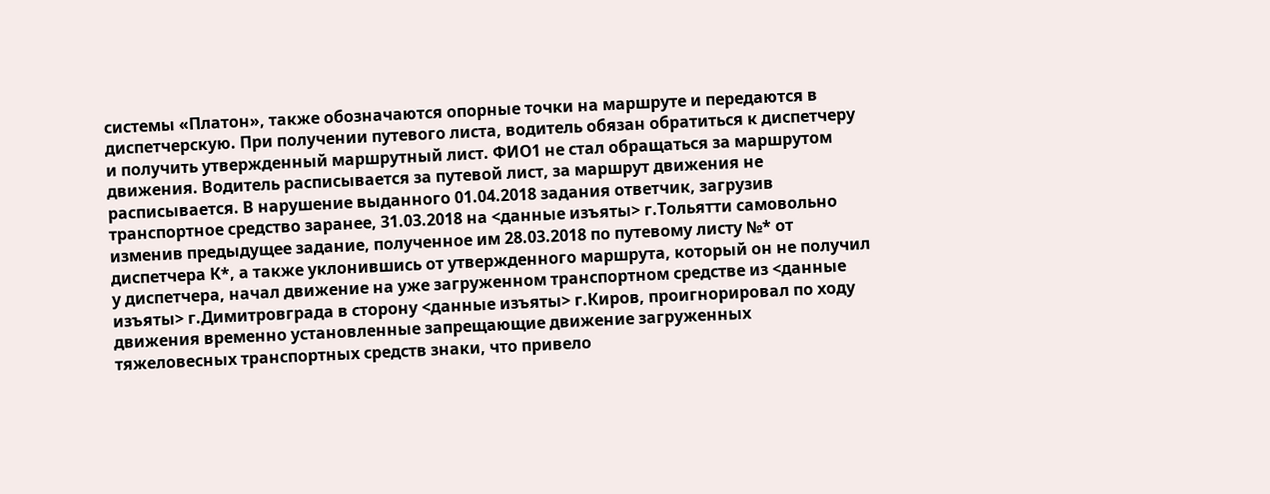системы «Платон», также обозначаются опорные точки на маршруте и передаются в диспетчерскую. При получении путевого листа, водитель обязан обратиться к диспетчеру и получить утвержденный маршрутный лист. ФИО1 не стал обращаться за маршрутом движения. Водитель расписывается за путевой лист, за маршрут движения не расписывается. В нарушение выданного 01.04.2018 задания ответчик, загрузив транспортное средство заранее, 31.03.2018 на <данные изъяты> г.Тольятти самовольно изменив предыдущее задание, полученное им 28.03.2018 по путевому листу №* от диспетчера К*, а также уклонившись от утвержденного маршрута, который он не получил у диспетчера, начал движение на уже загруженном транспортном средстве из <данные изъяты> г.Димитровграда в сторону <данные изъяты> г.Киров, проигнорировал по ходу движения временно установленные запрещающие движение загруженных тяжеловесных транспортных средств знаки, что привело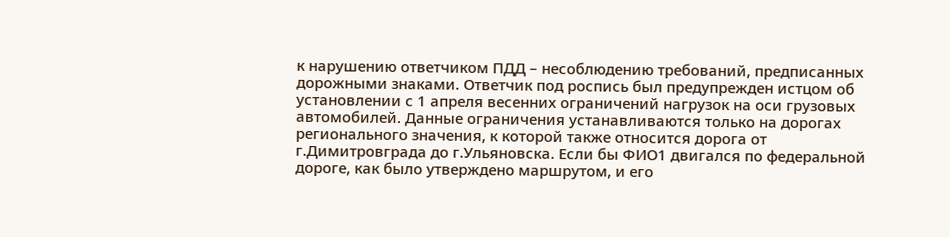к нарушению ответчиком ПДД – несоблюдению требований, предписанных дорожными знаками. Ответчик под роспись был предупрежден истцом об установлении с 1 апреля весенних ограничений нагрузок на оси грузовых автомобилей. Данные ограничения устанавливаются только на дорогах регионального значения, к которой также относится дорога от г.Димитровграда до г.Ульяновска. Если бы ФИО1 двигался по федеральной дороге, как было утверждено маршрутом, и его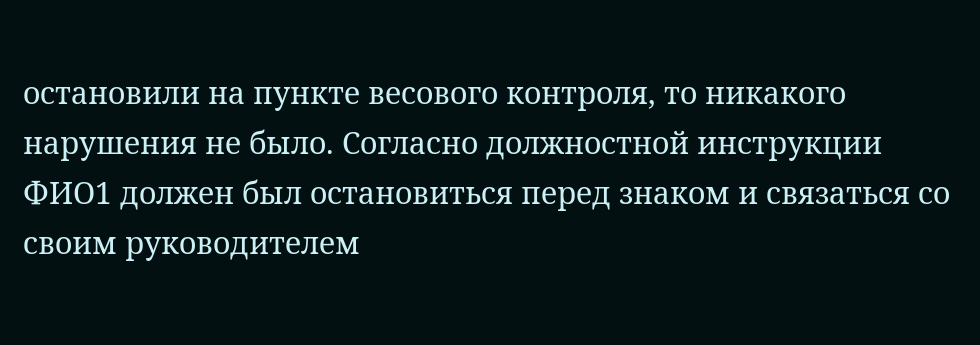остановили на пункте весового контроля, то никакого нарушения не было. Согласно должностной инструкции ФИО1 должен был остановиться перед знаком и связаться со своим руководителем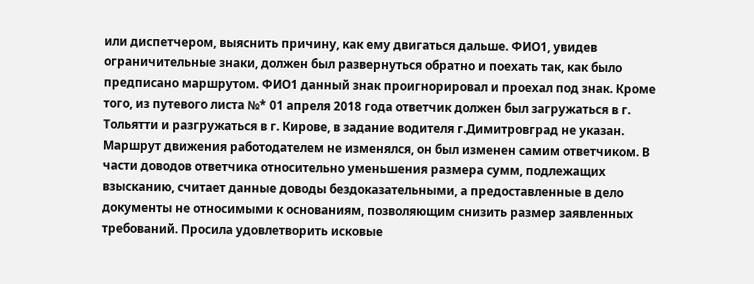или диспетчером, выяснить причину, как ему двигаться дальше. ФИО1, увидев ограничительные знаки, должен был развернуться обратно и поехать так, как было предписано маршрутом. ФИО1 данный знак проигнорировал и проехал под знак. Кроме того, из путевого листа №* 01 апреля 2018 года ответчик должен был загружаться в г. Тольятти и разгружаться в г. Кирове, в задание водителя г.Димитровград не указан. Маршрут движения работодателем не изменялся, он был изменен самим ответчиком. В части доводов ответчика относительно уменьшения размера сумм, подлежащих взысканию, считает данные доводы бездоказательными, а предоставленные в дело документы не относимыми к основаниям, позволяющим снизить размер заявленных требований. Просила удовлетворить исковые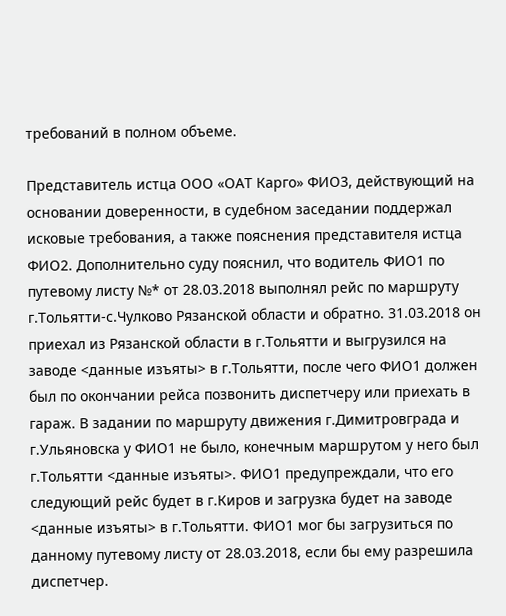требований в полном объеме.

Представитель истца ООО «ОАТ Карго» ФИО3, действующий на основании доверенности, в судебном заседании поддержал исковые требования, а также пояснения представителя истца ФИО2. Дополнительно суду пояснил, что водитель ФИО1 по путевому листу №* от 28.03.2018 выполнял рейс по маршруту г.Тольятти-с.Чулково Рязанской области и обратно. 31.03.2018 он приехал из Рязанской области в г.Тольятти и выгрузился на заводе <данные изъяты> в г.Тольятти, после чего ФИО1 должен был по окончании рейса позвонить диспетчеру или приехать в гараж. В задании по маршруту движения г.Димитровграда и г.Ульяновска у ФИО1 не было, конечным маршрутом у него был г.Тольятти <данные изъяты>. ФИО1 предупреждали, что его следующий рейс будет в г.Киров и загрузка будет на заводе <данные изъяты> в г.Тольятти. ФИО1 мог бы загрузиться по данному путевому листу от 28.03.2018, если бы ему разрешила диспетчер.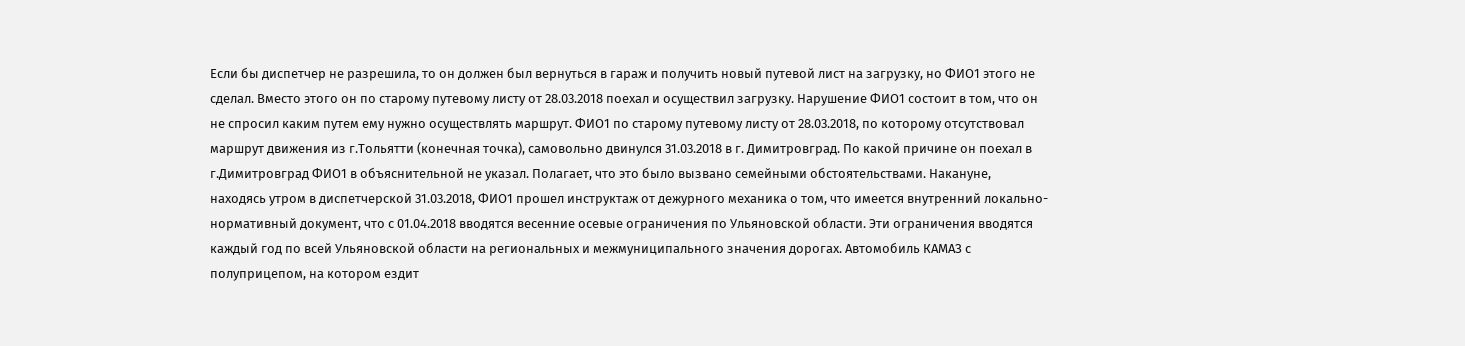Если бы диспетчер не разрешила, то он должен был вернуться в гараж и получить новый путевой лист на загрузку, но ФИО1 этого не сделал. Вместо этого он по старому путевому листу от 28.03.2018 поехал и осуществил загрузку. Нарушение ФИО1 состоит в том, что он не спросил каким путем ему нужно осуществлять маршрут. ФИО1 по старому путевому листу от 28.03.2018, по которому отсутствовал маршрут движения из г.Тольятти (конечная точка), самовольно двинулся 31.03.2018 в г. Димитровград. По какой причине он поехал в г.Димитровград ФИО1 в объяснительной не указал. Полагает, что это было вызвано семейными обстоятельствами. Накануне, находясь утром в диспетчерской 31.03.2018, ФИО1 прошел инструктаж от дежурного механика о том, что имеется внутренний локально-нормативный документ, что с 01.04.2018 вводятся весенние осевые ограничения по Ульяновской области. Эти ограничения вводятся каждый год по всей Ульяновской области на региональных и межмуниципального значения дорогах. Автомобиль КАМАЗ с полуприцепом, на котором ездит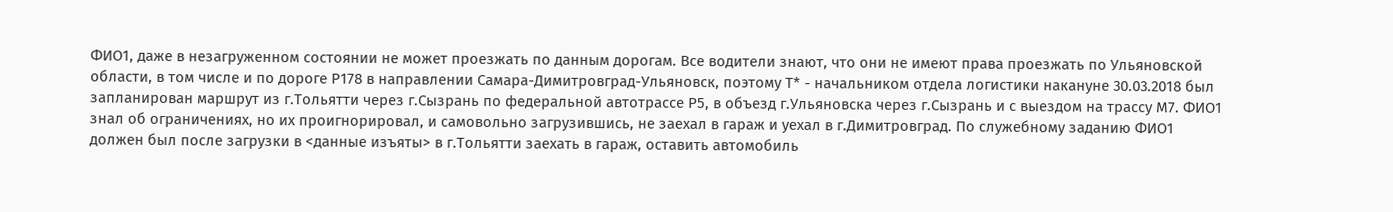ФИО1, даже в незагруженном состоянии не может проезжать по данным дорогам. Все водители знают, что они не имеют права проезжать по Ульяновской области, в том числе и по дороге Р178 в направлении Самара-Димитровград-Ульяновск, поэтому Т* - начальником отдела логистики накануне 30.03.2018 был запланирован маршрут из г.Тольятти через г.Сызрань по федеральной автотрассе Р5, в объезд г.Ульяновска через г.Сызрань и с выездом на трассу М7. ФИО1 знал об ограничениях, но их проигнорировал, и самовольно загрузившись, не заехал в гараж и уехал в г.Димитровград. По служебному заданию ФИО1 должен был после загрузки в <данные изъяты> в г.Тольятти заехать в гараж, оставить автомобиль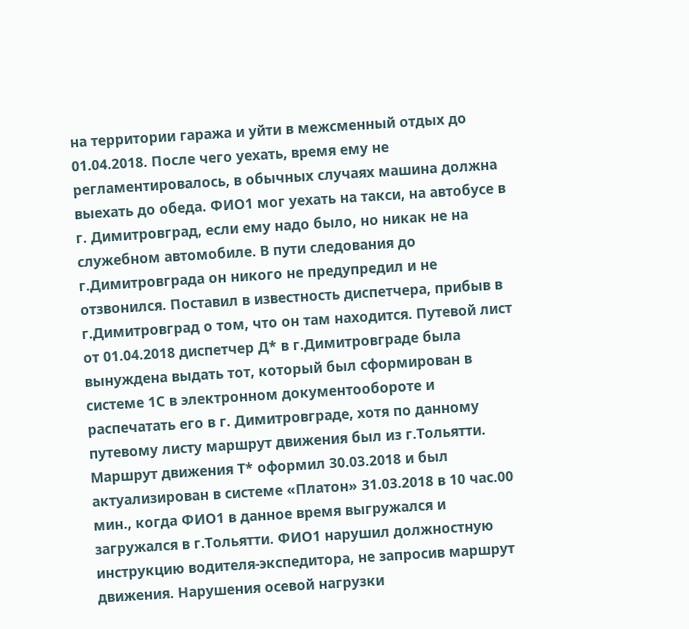на территории гаража и уйти в межсменный отдых до 01.04.2018. После чего уехать, время ему не регламентировалось, в обычных случаях машина должна выехать до обеда. ФИО1 мог уехать на такси, на автобусе в г. Димитровград, если ему надо было, но никак не на служебном автомобиле. В пути следования до г.Димитровграда он никого не предупредил и не отзвонился. Поставил в известность диспетчера, прибыв в г.Димитровград о том, что он там находится. Путевой лист от 01.04.2018 диспетчер Д* в г.Димитровграде была вынуждена выдать тот, который был сформирован в системе 1С в электронном документообороте и распечатать его в г. Димитровграде, хотя по данному путевому листу маршрут движения был из г.Тольятти. Маршрут движения Т* оформил 30.03.2018 и был актуализирован в системе «Платон» 31.03.2018 в 10 час.00 мин., когда ФИО1 в данное время выгружался и загружался в г.Тольятти. ФИО1 нарушил должностную инструкцию водителя-экспедитора, не запросив маршрут движения. Нарушения осевой нагрузки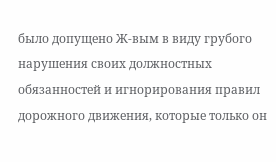было допущено Ж-вым в виду грубого нарушения своих должностных обязанностей и игнорирования правил дорожного движения, которые только он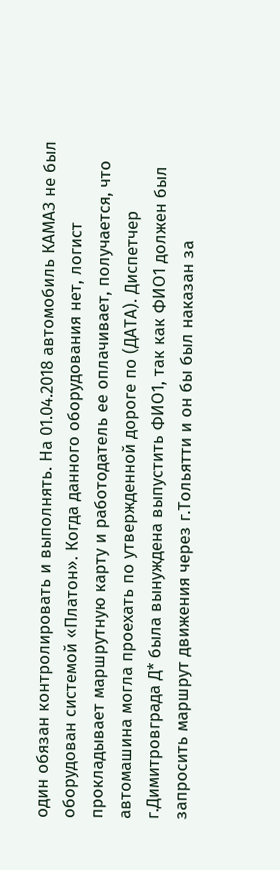один обязан контролировать и выполнять. На 01.04.2018 автомобиль КАМАЗ не был оборудован системой «Платон». Когда данного оборудования нет, логист прокладывает маршрутную карту и работодатель ее оплачивает, получается, что автомашина могла проехать по утвержденной дороге по (ДАТА). Диспетчер г.Димитровграда Д* была вынуждена выпустить ФИО1, так как ФИО1 должен был запросить маршрут движения через г.Тольятти и он бы был наказан за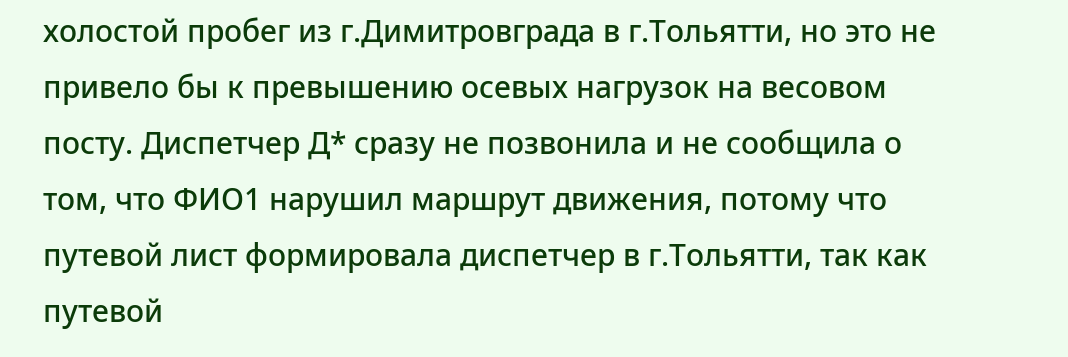холостой пробег из г.Димитровграда в г.Тольятти, но это не привело бы к превышению осевых нагрузок на весовом посту. Диспетчер Д* сразу не позвонила и не сообщила о том, что ФИО1 нарушил маршрут движения, потому что путевой лист формировала диспетчер в г.Тольятти, так как путевой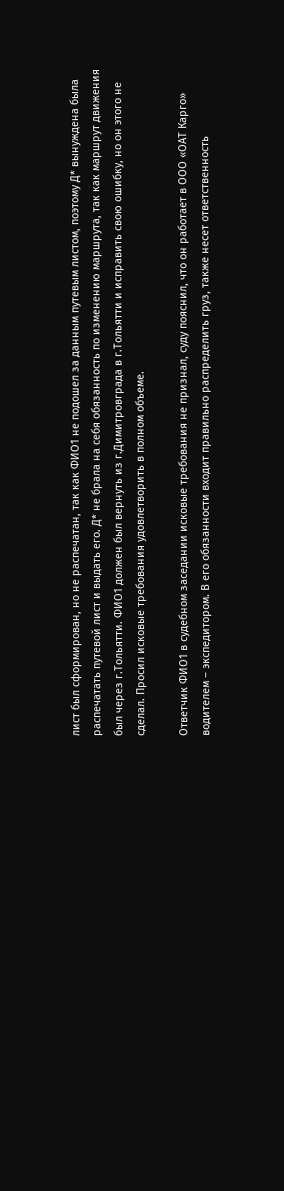лист был сформирован, но не распечатан, так как ФИО1 не подошел за данным путевым листом, поэтому Д* вынуждена была распечатать путевой лист и выдать его. Д* не брала на себя обязанность по изменению маршрута, так как маршрут движения был через г.Тольятти. ФИО1 должен был вернуть из г.Димитровграда в г.Тольятти и исправить свою ошибку, но он этого не сделал. Просил исковые требования удовлетворить в полном объеме.

Ответчик ФИО1 в судебном заседании исковые требования не признал, суду пояснил, что он работает в ООО «ОАТ Карго» водителем – экспедитором. В его обязанности входит правильно распределить груз, также несет ответственность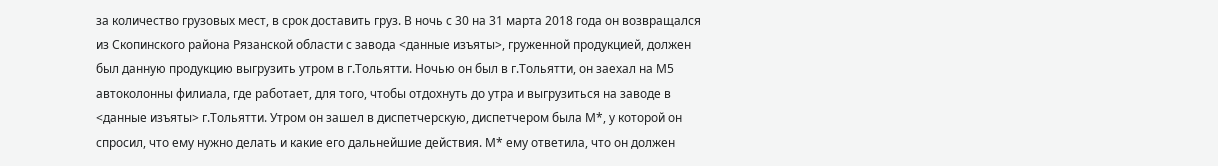за количество грузовых мест, в срок доставить груз. В ночь с 30 на 31 марта 2018 года он возвращался из Скопинского района Рязанской области с завода <данные изъяты>, груженной продукцией, должен был данную продукцию выгрузить утром в г.Тольятти. Ночью он был в г.Тольятти, он заехал на М5 автоколонны филиала, где работает, для того, чтобы отдохнуть до утра и выгрузиться на заводе в <данные изъяты> г.Тольятти. Утром он зашел в диспетчерскую, диспетчером была М*, у которой он спросил, что ему нужно делать и какие его дальнейшие действия. М* ему ответила, что он должен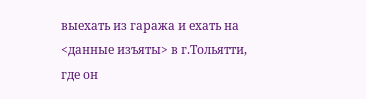выехать из гаража и ехать на <данные изъяты> в г.Тольятти, где он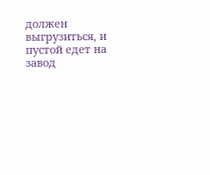должен выгрузиться, и пустой едет на завод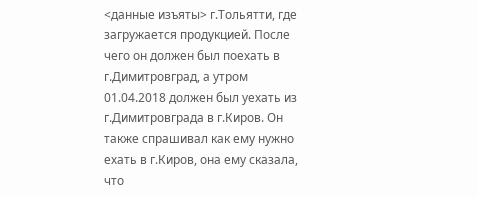<данные изъяты> г.Тольятти, где загружается продукцией. После чего он должен был поехать в г.Димитровград, а утром 01.04.2018 должен был уехать из г.Димитровграда в г.Киров. Он также спрашивал как ему нужно ехать в г.Киров, она ему сказала, что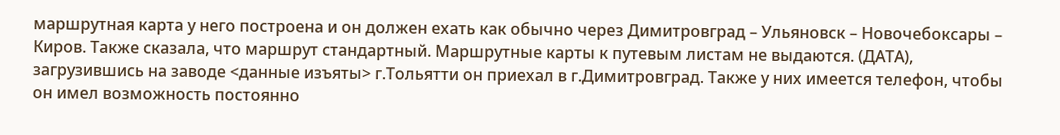маршрутная карта у него построена и он должен ехать как обычно через Димитровград – Ульяновск – Новочебоксары – Киров. Также сказала, что маршрут стандартный. Маршрутные карты к путевым листам не выдаются. (ДАТА), загрузившись на заводе <данные изъяты> г.Тольятти он приехал в г.Димитровград. Также у них имеется телефон, чтобы он имел возможность постоянно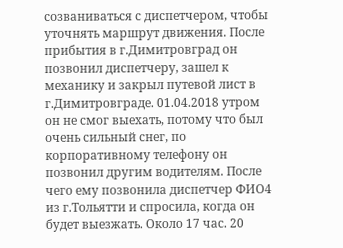созваниваться с диспетчером, чтобы уточнять маршрут движения. После прибытия в г.Димитровград он позвонил диспетчеру, зашел к механику и закрыл путевой лист в г.Димитровграде. 01.04.2018 утром он не смог выехать, потому что был очень сильный снег, по корпоративному телефону он позвонил другим водителям. После чего ему позвонила диспетчер ФИО4 из г.Тольятти и спросила, когда он будет выезжать. Около 17 час. 20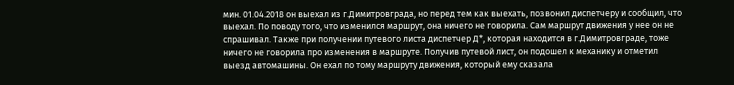мин. 01.04.2018 он выехал из г.Димитровграда, но перед тем как выехать, позвонил диспетчеру и сообщил, что выехал. По поводу того, что изменился маршрут, она ничего не говорила. Сам маршрут движения у нее он не спрашивал. Также при получении путевого листа диспетчер Д*, которая находится в г.Димитровграде, тоже ничего не говорила про изменения в маршруте. Получив путевой лист, он подошел к механику и отметил выезд автомашины. Он ехал по тому маршруту движения, который ему сказала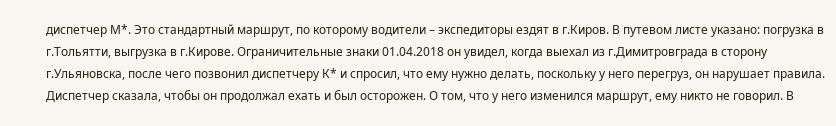диспетчер М*. Это стандартный маршрут, по которому водители – экспедиторы ездят в г.Киров. В путевом листе указано: погрузка в г.Тольятти, выгрузка в г.Кирове. Ограничительные знаки 01.04.2018 он увидел, когда выехал из г.Димитровграда в сторону г.Ульяновска, после чего позвонил диспетчеру К* и спросил, что ему нужно делать, поскольку у него перегруз, он нарушает правила. Диспетчер сказала, чтобы он продолжал ехать и был осторожен. О том, что у него изменился маршрут, ему никто не говорил. В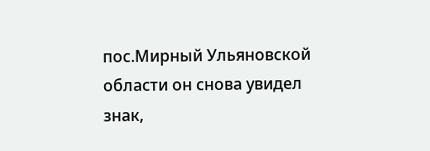пос.Мирный Ульяновской области он снова увидел знак,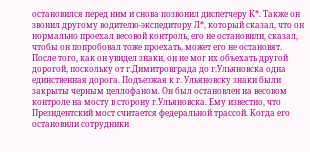остановился перед ним и снова позвонил диспетчеру К*. Также он звонил другому водителю-экспедитору Л*, который сказал, что он нормально проехал весовой контроль, его не остановили, сказал, чтобы он попробовал тоже проехать, может его не остановят. После того, как он увидел знаки, он не мог их объехать другой дорогой, поскольку от г.Димитровграда до г.Ульяновска одна единственная дорога. Подъезжая к г. Ульяновску знаки были закрыты черным целлофаном. Он был остановлен на весовом контроле на мосту в сторону г.Ульяновска. Ему известно, что Президентский мост считается федеральной трассой. Когда его остановили сотрудники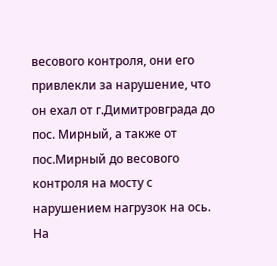весового контроля, они его привлекли за нарушение, что он ехал от г.Димитровграда до пос. Мирный, а также от пос.Мирный до весового контроля на мосту с нарушением нагрузок на ось. На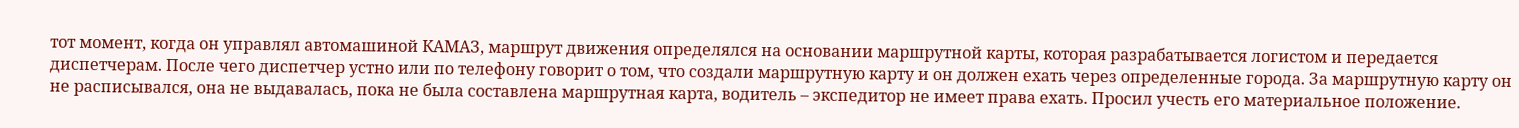тот момент, когда он управлял автомашиной КАМАЗ, маршрут движения определялся на основании маршрутной карты, которая разрабатывается логистом и передается диспетчерам. После чего диспетчер устно или по телефону говорит о том, что создали маршрутную карту и он должен ехать через определенные города. За маршрутную карту он не расписывался, она не выдавалась, пока не была составлена маршрутная карта, водитель – экспедитор не имеет права ехать. Просил учесть его материальное положение.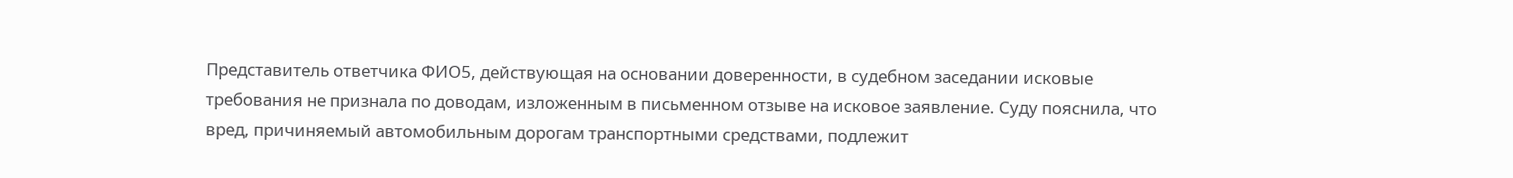Представитель ответчика ФИО5, действующая на основании доверенности, в судебном заседании исковые требования не признала по доводам, изложенным в письменном отзыве на исковое заявление. Суду пояснила, что вред, причиняемый автомобильным дорогам транспортными средствами, подлежит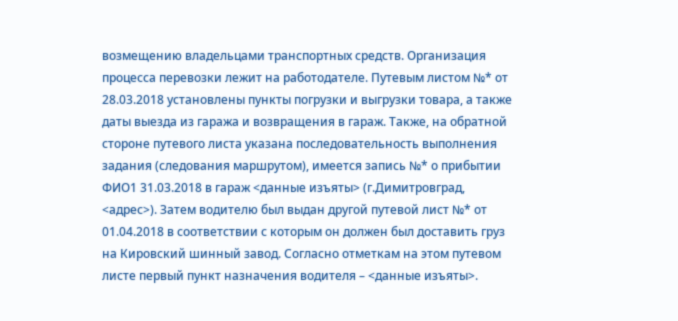возмещению владельцами транспортных средств. Организация процесса перевозки лежит на работодателе. Путевым листом №* от 28.03.2018 установлены пункты погрузки и выгрузки товара, а также даты выезда из гаража и возвращения в гараж. Также, на обратной стороне путевого листа указана последовательность выполнения задания (следования маршрутом), имеется запись №* о прибытии ФИО1 31.03.2018 в гараж <данные изъяты> (г.Димитровград, <адрес>). Затем водителю был выдан другой путевой лист №* от 01.04.2018 в соответствии с которым он должен был доставить груз на Кировский шинный завод. Согласно отметкам на этом путевом листе первый пункт назначения водителя – <данные изъяты>.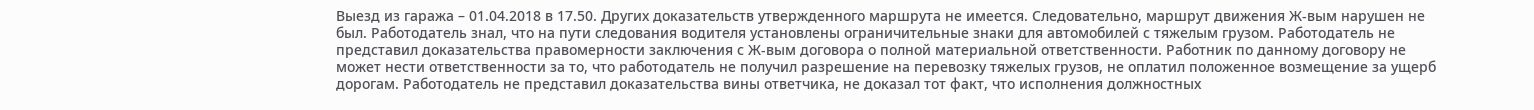Выезд из гаража – 01.04.2018 в 17.50. Других доказательств утвержденного маршрута не имеется. Следовательно, маршрут движения Ж-вым нарушен не был. Работодатель знал, что на пути следования водителя установлены ограничительные знаки для автомобилей с тяжелым грузом. Работодатель не представил доказательства правомерности заключения с Ж-вым договора о полной материальной ответственности. Работник по данному договору не может нести ответственности за то, что работодатель не получил разрешение на перевозку тяжелых грузов, не оплатил положенное возмещение за ущерб дорогам. Работодатель не представил доказательства вины ответчика, не доказал тот факт, что исполнения должностных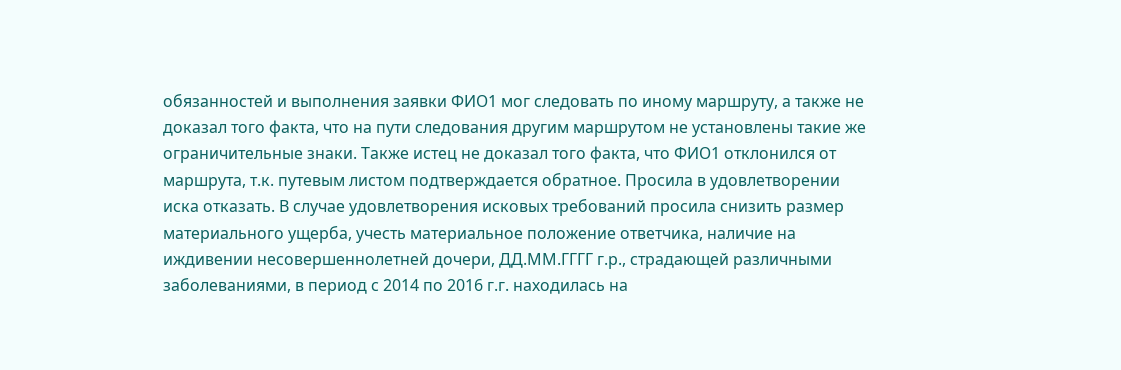обязанностей и выполнения заявки ФИО1 мог следовать по иному маршруту, а также не доказал того факта, что на пути следования другим маршрутом не установлены такие же ограничительные знаки. Также истец не доказал того факта, что ФИО1 отклонился от маршрута, т.к. путевым листом подтверждается обратное. Просила в удовлетворении иска отказать. В случае удовлетворения исковых требований просила снизить размер материального ущерба, учесть материальное положение ответчика, наличие на иждивении несовершеннолетней дочери, ДД.ММ.ГГГГ г.р., страдающей различными заболеваниями, в период с 2014 по 2016 г.г. находилась на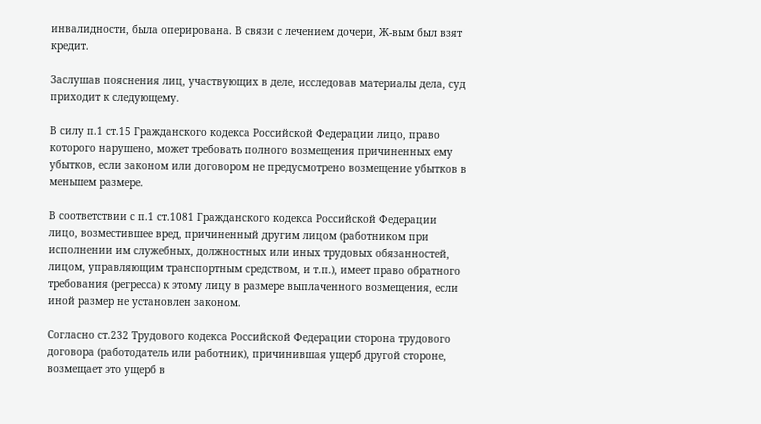инвалидности, была оперирована. В связи с лечением дочери, Ж-вым был взят кредит.

Заслушав пояснения лиц, участвующих в деле, исследовав материалы дела, суд приходит к следующему.

В силу п.1 ст.15 Гражданского кодекса Российской Федерации лицо, право которого нарушено, может требовать полного возмещения причиненных ему убытков, если законом или договором не предусмотрено возмещение убытков в меньшем размере.

В соответствии с п.1 ст.1081 Гражданского кодекса Российской Федерации лицо, возместившее вред, причиненный другим лицом (работником при исполнении им служебных, должностных или иных трудовых обязанностей, лицом, управляющим транспортным средством, и т.п.), имеет право обратного требования (регресса) к этому лицу в размере выплаченного возмещения, если иной размер не установлен законом.

Согласно ст.232 Трудового кодекса Российской Федерации сторона трудового договора (работодатель или работник), причинившая ущерб другой стороне, возмещает это ущерб в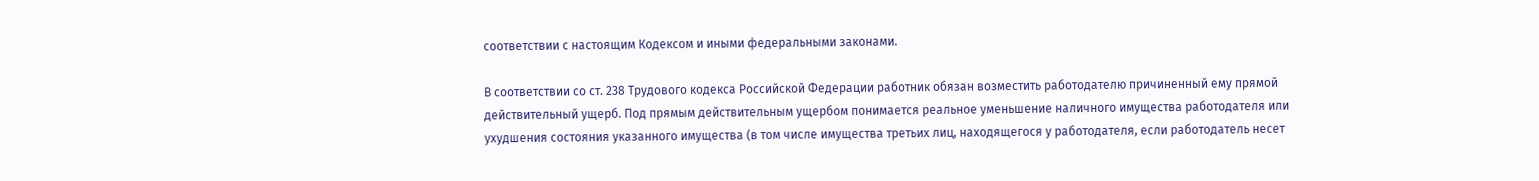соответствии с настоящим Кодексом и иными федеральными законами.

В соответствии со ст. 238 Трудового кодекса Российской Федерации работник обязан возместить работодателю причиненный ему прямой действительный ущерб. Под прямым действительным ущербом понимается реальное уменьшение наличного имущества работодателя или ухудшения состояния указанного имущества (в том числе имущества третьих лиц, находящегося у работодателя, если работодатель несет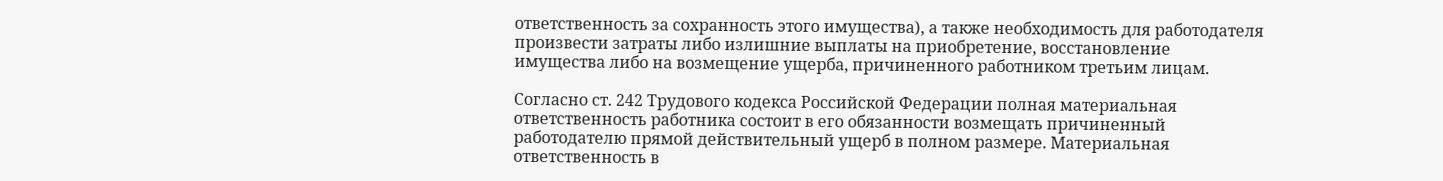ответственность за сохранность этого имущества), а также необходимость для работодателя произвести затраты либо излишние выплаты на приобретение, восстановление имущества либо на возмещение ущерба, причиненного работником третьим лицам.

Согласно ст. 242 Трудового кодекса Российской Федерации полная материальная ответственность работника состоит в его обязанности возмещать причиненный работодателю прямой действительный ущерб в полном размере. Материальная ответственность в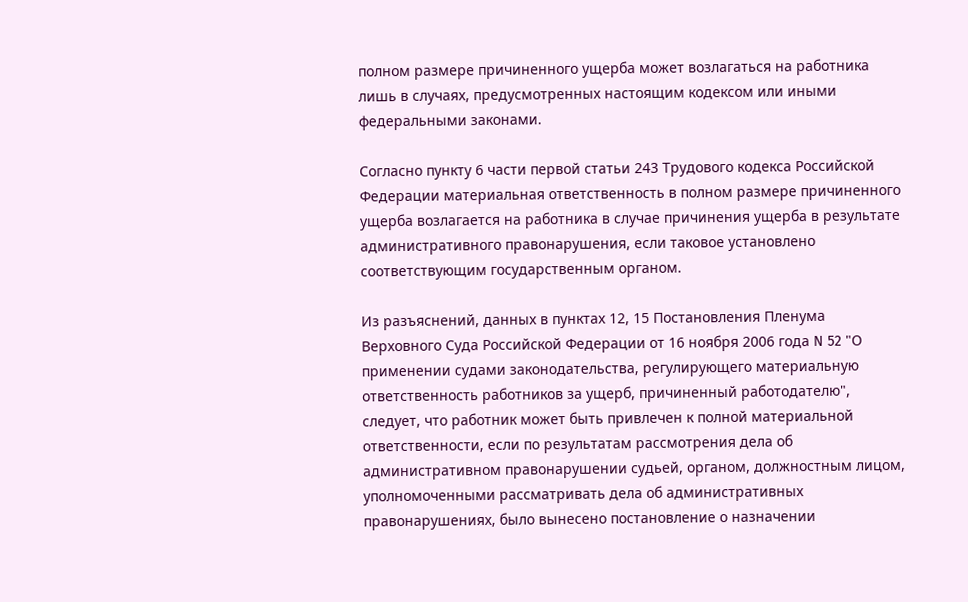полном размере причиненного ущерба может возлагаться на работника лишь в случаях, предусмотренных настоящим кодексом или иными федеральными законами.

Согласно пункту 6 части первой статьи 243 Трудового кодекса Российской Федерации материальная ответственность в полном размере причиненного ущерба возлагается на работника в случае причинения ущерба в результате административного правонарушения, если таковое установлено соответствующим государственным органом.

Из разъяснений, данных в пунктах 12, 15 Постановления Пленума Верховного Суда Российской Федерации от 16 ноября 2006 года N 52 "О применении судами законодательства, регулирующего материальную ответственность работников за ущерб, причиненный работодателю", следует, что работник может быть привлечен к полной материальной ответственности, если по результатам рассмотрения дела об административном правонарушении судьей, органом, должностным лицом, уполномоченными рассматривать дела об административных правонарушениях, было вынесено постановление о назначении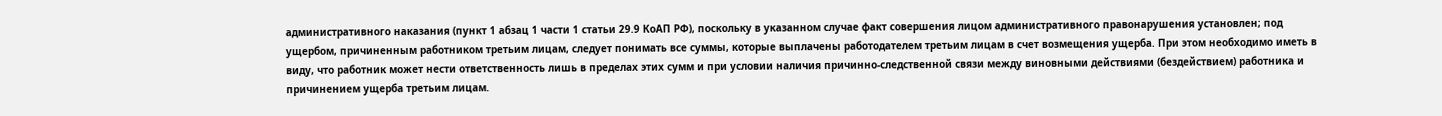административного наказания (пункт 1 абзац 1 части 1 статьи 29.9 КоАП РФ), поскольку в указанном случае факт совершения лицом административного правонарушения установлен; под ущербом, причиненным работником третьим лицам, следует понимать все суммы, которые выплачены работодателем третьим лицам в счет возмещения ущерба. При этом необходимо иметь в виду, что работник может нести ответственность лишь в пределах этих сумм и при условии наличия причинно-следственной связи между виновными действиями (бездействием) работника и причинением ущерба третьим лицам.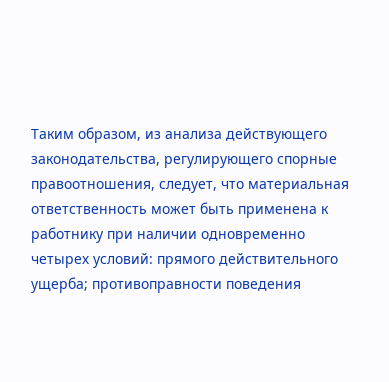Таким образом, из анализа действующего законодательства, регулирующего спорные правоотношения, следует, что материальная ответственность может быть применена к работнику при наличии одновременно четырех условий: прямого действительного ущерба; противоправности поведения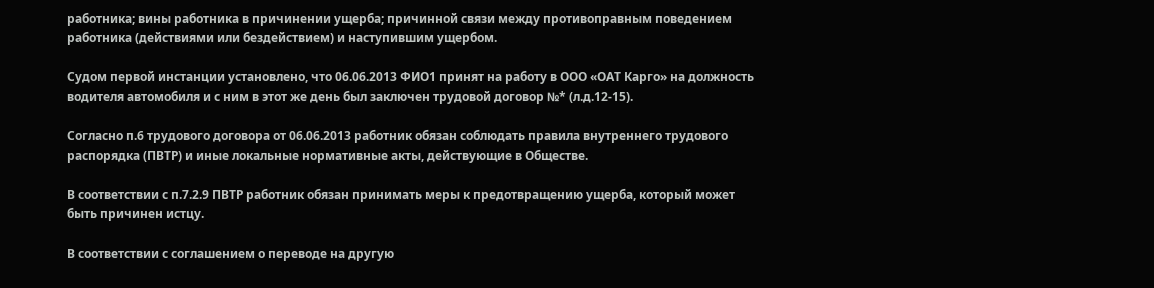работника; вины работника в причинении ущерба; причинной связи между противоправным поведением работника (действиями или бездействием) и наступившим ущербом.

Судом первой инстанции установлено, что 06.06.2013 ФИО1 принят на работу в ООО «ОАТ Карго» на должность водителя автомобиля и с ним в этот же день был заключен трудовой договор №* (л.д.12-15).

Согласно п.6 трудового договора от 06.06.2013 работник обязан соблюдать правила внутреннего трудового распорядка (ПВТР) и иные локальные нормативные акты, действующие в Обществе.

В соответствии с п.7.2.9 ПВТР работник обязан принимать меры к предотвращению ущерба, который может быть причинен истцу.

В соответствии с соглашением о переводе на другую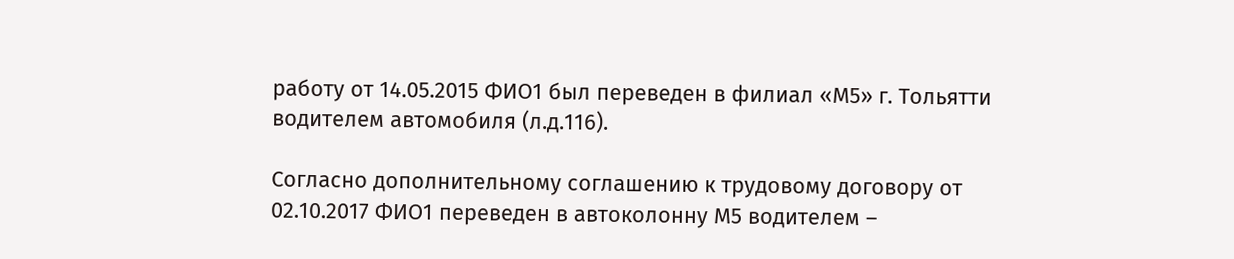работу от 14.05.2015 ФИО1 был переведен в филиал «М5» г. Тольятти водителем автомобиля (л.д.116).

Согласно дополнительному соглашению к трудовому договору от 02.10.2017 ФИО1 переведен в автоколонну М5 водителем –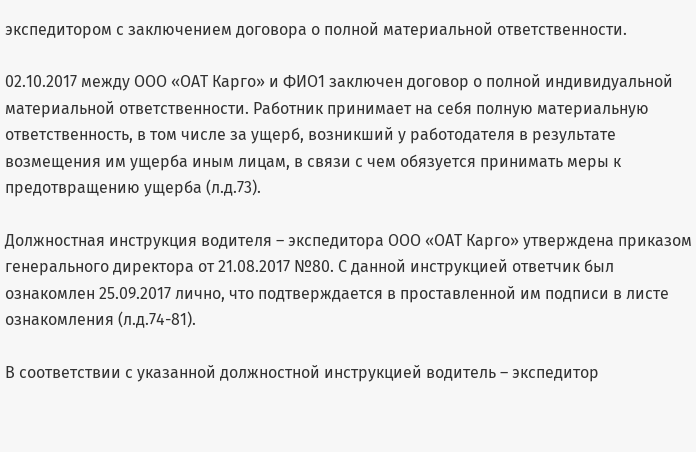экспедитором с заключением договора о полной материальной ответственности.

02.10.2017 между ООО «ОАТ Карго» и ФИО1 заключен договор о полной индивидуальной материальной ответственности. Работник принимает на себя полную материальную ответственность, в том числе за ущерб, возникший у работодателя в результате возмещения им ущерба иным лицам, в связи с чем обязуется принимать меры к предотвращению ущерба (л.д.73).

Должностная инструкция водителя – экспедитора ООО «ОАТ Карго» утверждена приказом генерального директора от 21.08.2017 №80. С данной инструкцией ответчик был ознакомлен 25.09.2017 лично, что подтверждается в проставленной им подписи в листе ознакомления (л.д.74-81).

В соответствии с указанной должностной инструкцией водитель – экспедитор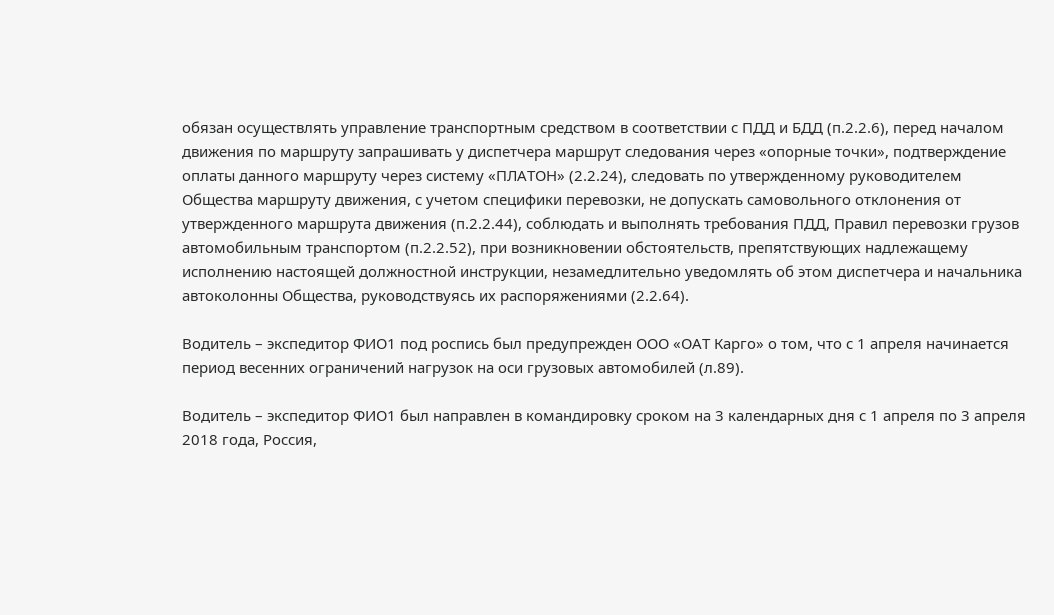обязан осуществлять управление транспортным средством в соответствии с ПДД и БДД (п.2.2.6), перед началом движения по маршруту запрашивать у диспетчера маршрут следования через «опорные точки», подтверждение оплаты данного маршруту через систему «ПЛАТОН» (2.2.24), следовать по утвержденному руководителем Общества маршруту движения, с учетом специфики перевозки, не допускать самовольного отклонения от утвержденного маршрута движения (п.2.2.44), соблюдать и выполнять требования ПДД, Правил перевозки грузов автомобильным транспортом (п.2.2.52), при возникновении обстоятельств, препятствующих надлежащему исполнению настоящей должностной инструкции, незамедлительно уведомлять об этом диспетчера и начальника автоколонны Общества, руководствуясь их распоряжениями (2.2.64).

Водитель – экспедитор ФИО1 под роспись был предупрежден ООО «ОАТ Карго» о том, что с 1 апреля начинается период весенних ограничений нагрузок на оси грузовых автомобилей (л.89).

Водитель – экспедитор ФИО1 был направлен в командировку сроком на 3 календарных дня с 1 апреля по 3 апреля 2018 года, Россия,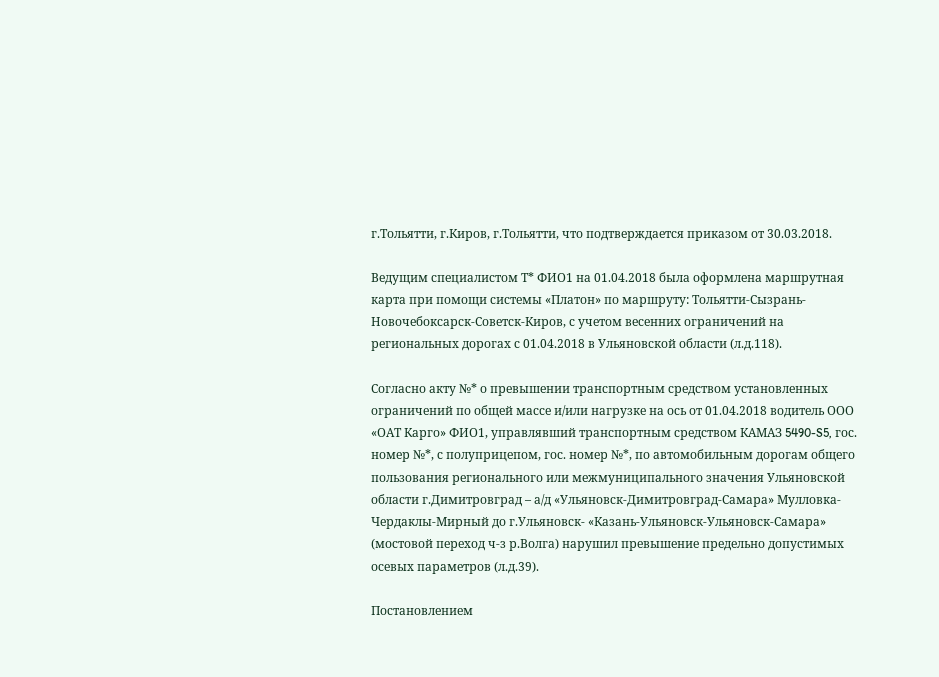г.Тольятти, г.Киров, г.Тольятти, что подтверждается приказом от 30.03.2018.

Ведущим специалистом Т* ФИО1 на 01.04.2018 была оформлена маршрутная карта при помощи системы «Платон» по маршруту: Тольятти-Сызрань-Новочебоксарск-Советск-Киров, с учетом весенних ограничений на региональных дорогах с 01.04.2018 в Ульяновской области (л.д.118).

Согласно акту №* о превышении транспортным средством установленных ограничений по общей массе и/или нагрузке на ось от 01.04.2018 водитель ООО «ОАТ Карго» ФИО1, управлявший транспортным средством КАМАЗ 5490-S5, гос. номер №*, с полуприцепом, гос. номер №*, по автомобильным дорогам общего пользования регионального или межмуниципального значения Ульяновской области г.Димитровград – а/д «Ульяновск-Димитровград-Самара» Мулловка-Чердаклы-Мирный до г.Ульяновск- «Казань-Ульяновск-Ульяновск-Самара» (мостовой переход ч-з р.Волга) нарушил превышение предельно допустимых осевых параметров (л.д.39).

Постановлением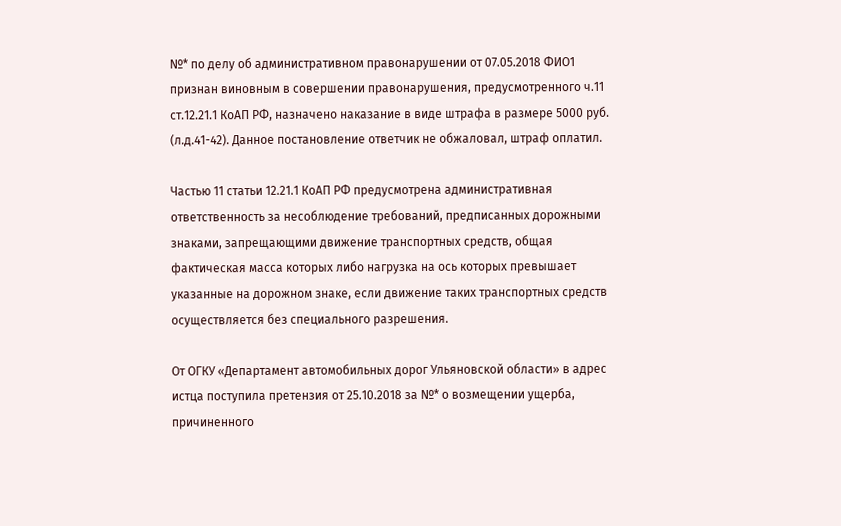№* по делу об административном правонарушении от 07.05.2018 ФИО1 признан виновным в совершении правонарушения, предусмотренного ч.11 ст.12.21.1 КоАП РФ, назначено наказание в виде штрафа в размере 5000 руб. (л.д.41-42). Данное постановление ответчик не обжаловал, штраф оплатил.

Частью 11 статьи 12.21.1 КоАП РФ предусмотрена административная ответственность за несоблюдение требований, предписанных дорожными знаками, запрещающими движение транспортных средств, общая фактическая масса которых либо нагрузка на ось которых превышает указанные на дорожном знаке, если движение таких транспортных средств осуществляется без специального разрешения.

От ОГКУ «Департамент автомобильных дорог Ульяновской области» в адрес истца поступила претензия от 25.10.2018 за №* о возмещении ущерба, причиненного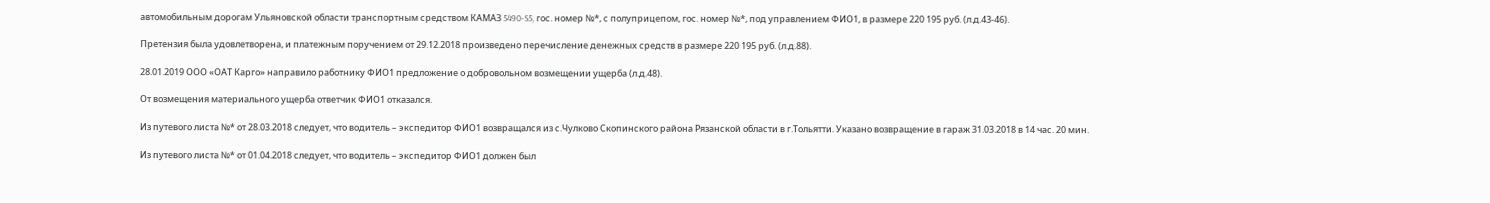автомобильным дорогам Ульяновской области транспортным средством КАМАЗ 5490-S5, гос. номер №*, с полуприцепом, гос. номер №*, под управлением ФИО1, в размере 220 195 руб. (л.д.43-46).

Претензия была удовлетворена, и платежным поручением от 29.12.2018 произведено перечисление денежных средств в размере 220 195 руб. (л.д.88).

28.01.2019 ООО «ОАТ Карго» направило работнику ФИО1 предложение о добровольном возмещении ущерба (л.д.48).

От возмещения материального ущерба ответчик ФИО1 отказался.

Из путевого листа №* от 28.03.2018 следует, что водитель – экспедитор ФИО1 возвращался из с.Чулково Скопинского района Рязанской области в г.Тольятти. Указано возвращение в гараж 31.03.2018 в 14 час. 20 мин.

Из путевого листа №* от 01.04.2018 следует, что водитель – экспедитор ФИО1 должен был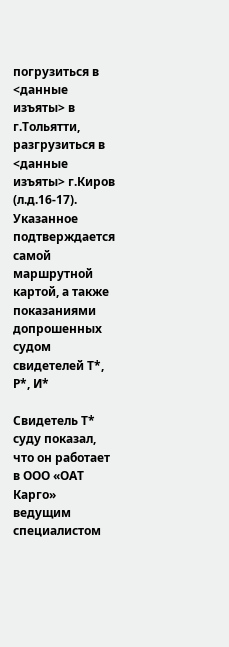погрузиться в <данные изъяты> в г.Тольятти, разгрузиться в <данные изъяты> г.Киров (л.д.16-17). Указанное подтверждается самой маршрутной картой, а также показаниями допрошенных судом свидетелей Т*, Р*, И*

Свидетель Т* суду показал, что он работает в ООО «ОАТ Карго» ведущим специалистом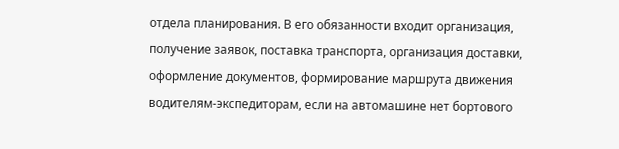отдела планирования. В его обязанности входит организация, получение заявок, поставка транспорта, организация доставки, оформление документов, формирование маршрута движения водителям-экспедиторам, если на автомашине нет бортового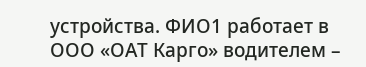устройства. ФИО1 работает в ООО «ОАТ Карго» водителем –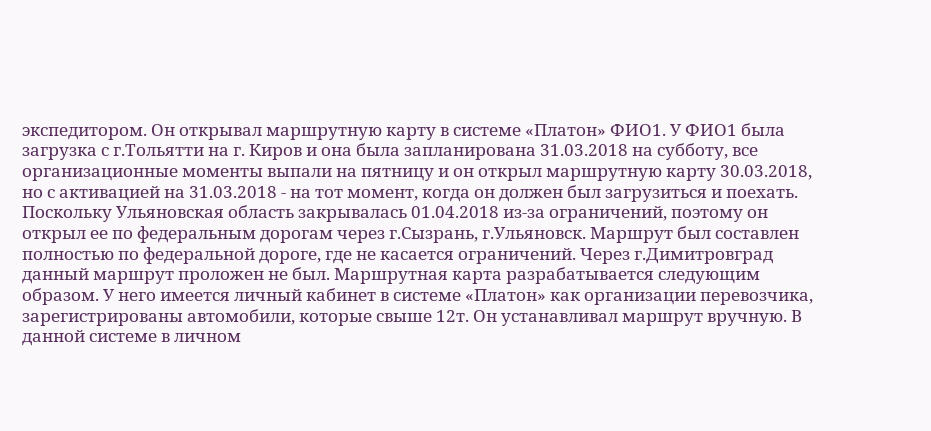экспедитором. Он открывал маршрутную карту в системе «Платон» ФИО1. У ФИО1 была загрузка с г.Тольятти на г. Киров и она была запланирована 31.03.2018 на субботу, все организационные моменты выпали на пятницу и он открыл маршрутную карту 30.03.2018, но с активацией на 31.03.2018 - на тот момент, когда он должен был загрузиться и поехать. Поскольку Ульяновская область закрывалась 01.04.2018 из-за ограничений, поэтому он открыл ее по федеральным дорогам через г.Сызрань, г.Ульяновск. Маршрут был составлен полностью по федеральной дороге, где не касается ограничений. Через г.Димитровград данный маршрут проложен не был. Маршрутная карта разрабатывается следующим образом. У него имеется личный кабинет в системе «Платон» как организации перевозчика, зарегистрированы автомобили, которые свыше 12т. Он устанавливал маршрут вручную. В данной системе в личном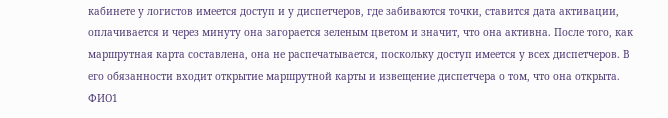кабинете у логистов имеется доступ и у диспетчеров, где забиваются точки, ставится дата активации, оплачивается и через минуту она загорается зеленым цветом и значит, что она активна. После того, как маршрутная карта составлена, она не распечатывается, поскольку доступ имеется у всех диспетчеров. В его обязанности входит открытие маршрутной карты и извещение диспетчера о том, что она открыта. ФИО1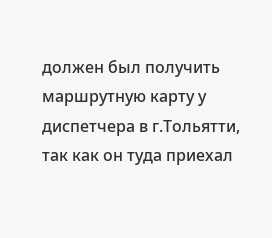должен был получить маршрутную карту у диспетчера в г.Тольятти, так как он туда приехал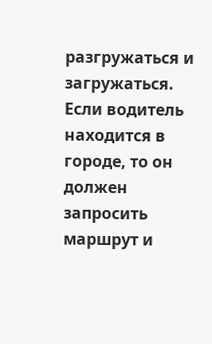разгружаться и загружаться. Если водитель находится в городе, то он должен запросить маршрут и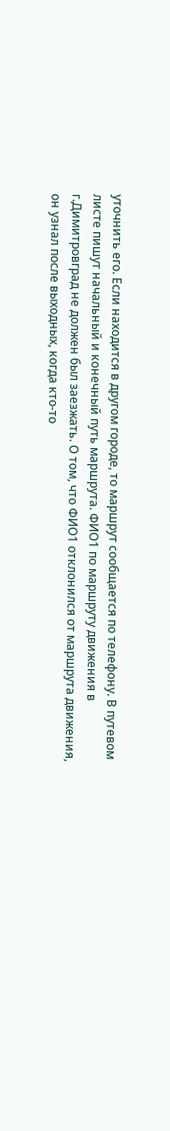уточнить его. Если находится в другом городе, то маршрут сообщается по телефону. В путевом листе пишут начальный и конечный путь маршрута. ФИО1 по маршруту движения в г.Димитровград не должен был заезжать. О том, что ФИО1 отклонился от маршрута движения, он узнал после выходных, когда кто-то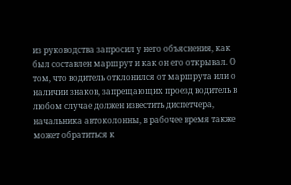из руководства запросил у него объяснения, как был составлен маршрут и как он его открывал. О том, что водитель отклонился от маршрута или о наличии знаков, запрещающих проезд водитель в любом случае должен известить диспетчера, начальника автоколонны, в рабочее время также может обратиться к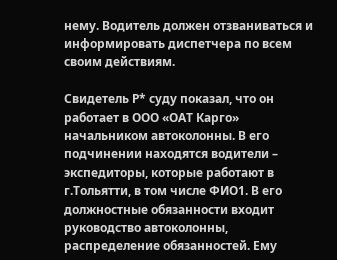нему. Водитель должен отзваниваться и информировать диспетчера по всем своим действиям.

Свидетель Р* суду показал, что он работает в ООО «ОАТ Карго» начальником автоколонны. В его подчинении находятся водители – экспедиторы, которые работают в г.Тольятти, в том числе ФИО1. В его должностные обязанности входит руководство автоколонны, распределение обязанностей. Ему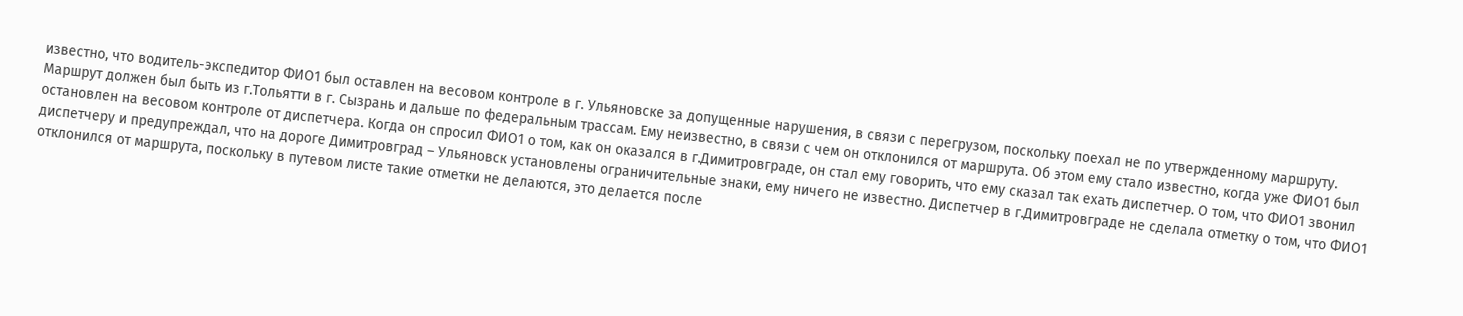известно, что водитель-экспедитор ФИО1 был оставлен на весовом контроле в г. Ульяновске за допущенные нарушения, в связи с перегрузом, поскольку поехал не по утвержденному маршруту. Маршрут должен был быть из г.Тольятти в г. Сызрань и дальше по федеральным трассам. Ему неизвестно, в связи с чем он отклонился от маршрута. Об этом ему стало известно, когда уже ФИО1 был остановлен на весовом контроле от диспетчера. Когда он спросил ФИО1 о том, как он оказался в г.Димитровграде, он стал ему говорить, что ему сказал так ехать диспетчер. О том, что ФИО1 звонил диспетчеру и предупреждал, что на дороге Димитровград – Ульяновск установлены ограничительные знаки, ему ничего не известно. Диспетчер в г.Димитровграде не сделала отметку о том, что ФИО1 отклонился от маршрута, поскольку в путевом листе такие отметки не делаются, это делается после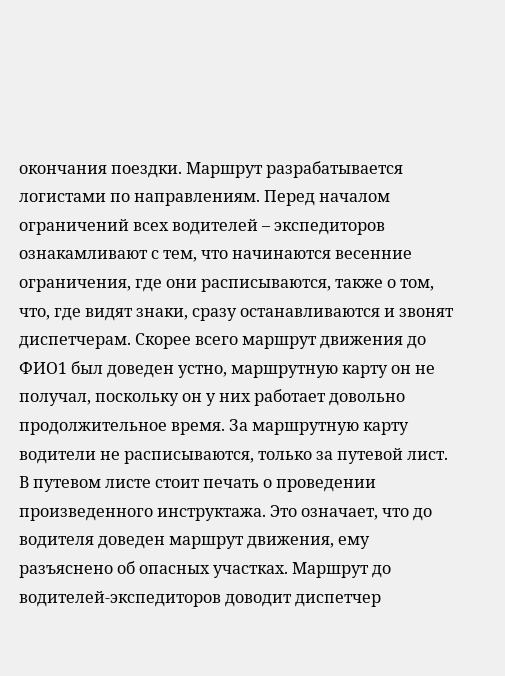окончания поездки. Маршрут разрабатывается логистами по направлениям. Перед началом ограничений всех водителей – экспедиторов ознакамливают с тем, что начинаются весенние ограничения, где они расписываются, также о том, что, где видят знаки, сразу останавливаются и звонят диспетчерам. Скорее всего маршрут движения до ФИО1 был доведен устно, маршрутную карту он не получал, поскольку он у них работает довольно продолжительное время. За маршрутную карту водители не расписываются, только за путевой лист. В путевом листе стоит печать о проведении произведенного инструктажа. Это означает, что до водителя доведен маршрут движения, ему разъяснено об опасных участках. Маршрут до водителей-экспедиторов доводит диспетчер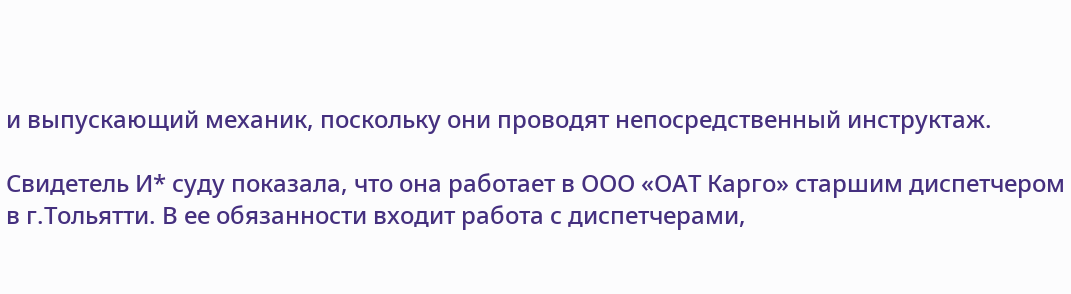и выпускающий механик, поскольку они проводят непосредственный инструктаж.

Свидетель И* суду показала, что она работает в ООО «ОАТ Карго» старшим диспетчером в г.Тольятти. В ее обязанности входит работа с диспетчерами,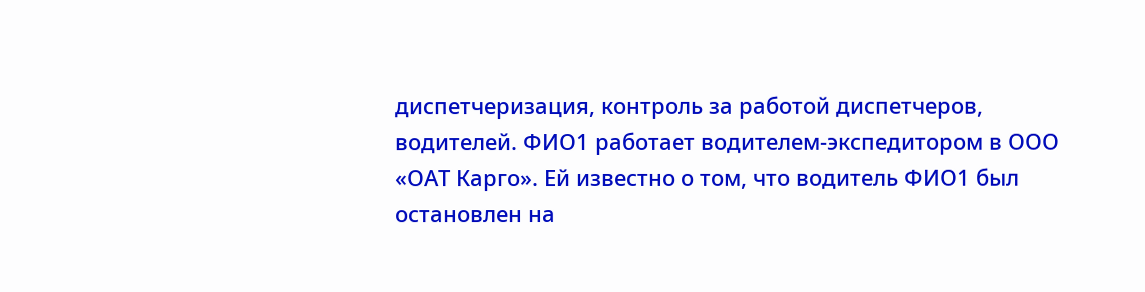диспетчеризация, контроль за работой диспетчеров, водителей. ФИО1 работает водителем-экспедитором в ООО «ОАТ Карго». Ей известно о том, что водитель ФИО1 был остановлен на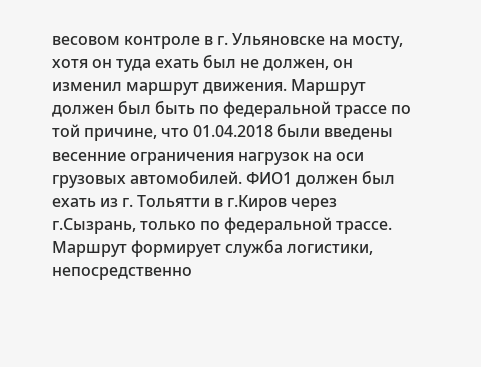весовом контроле в г. Ульяновске на мосту, хотя он туда ехать был не должен, он изменил маршрут движения. Маршрут должен был быть по федеральной трассе по той причине, что 01.04.2018 были введены весенние ограничения нагрузок на оси грузовых автомобилей. ФИО1 должен был ехать из г. Тольятти в г.Киров через г.Сызрань, только по федеральной трассе. Маршрут формирует служба логистики, непосредственно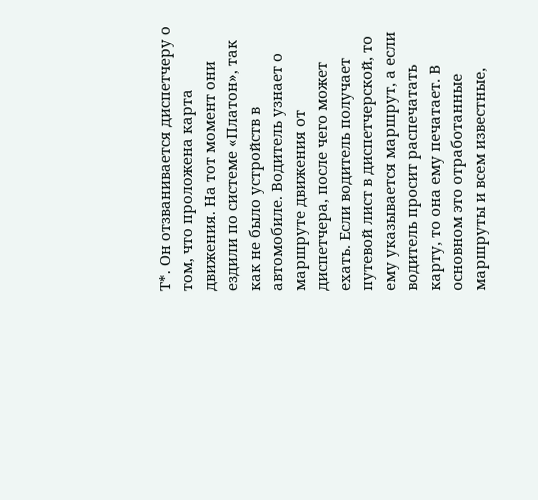Т*. Он отзванивается диспетчеру о том, что проложена карта движения. На тот момент они ездили по системе «Платон», так как не было устройств в автомобиле. Водитель узнает о маршруте движения от диспетчера, после чего может ехать. Если водитель получает путевой лист в диспетчерской, то ему указывается маршрут, а если водитель просит распечатать карту, то она ему печатает. В основном это отработанные маршруты и всем известные,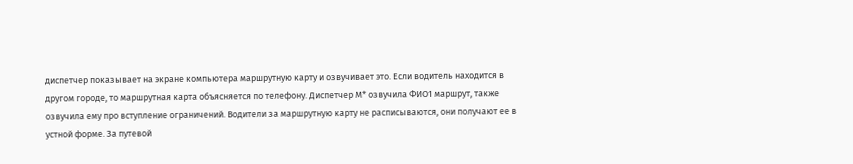диспетчер показывает на экране компьютера маршрутную карту и озвучивает это. Если водитель находится в другом городе, то маршрутная карта объясняется по телефону. Диспетчер М* озвучила ФИО1 маршрут, также озвучила ему про вступление ограничений. Водители за маршрутную карту не расписываются, они получают ее в устной форме. За путевой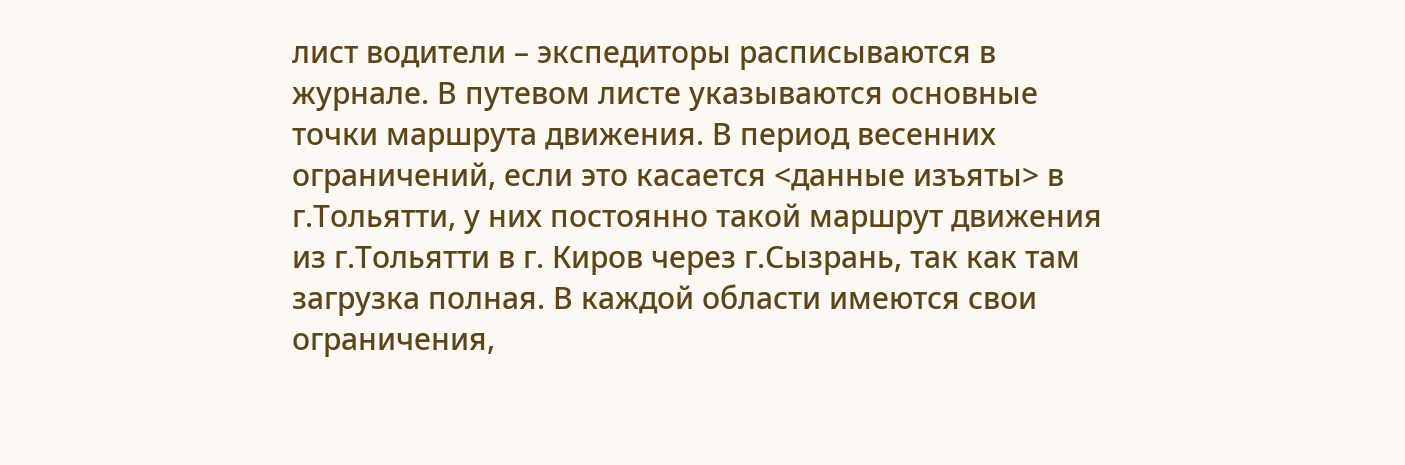лист водители – экспедиторы расписываются в журнале. В путевом листе указываются основные точки маршрута движения. В период весенних ограничений, если это касается <данные изъяты> в г.Тольятти, у них постоянно такой маршрут движения из г.Тольятти в г. Киров через г.Сызрань, так как там загрузка полная. В каждой области имеются свои ограничения,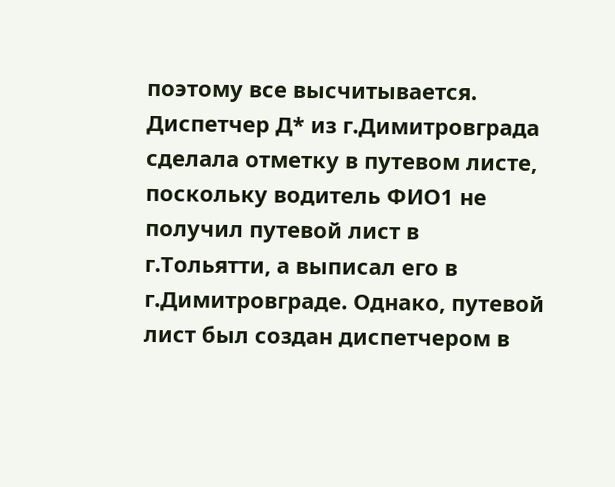поэтому все высчитывается. Диспетчер Д* из г.Димитровграда сделала отметку в путевом листе, поскольку водитель ФИО1 не получил путевой лист в г.Тольятти, а выписал его в г.Димитровграде. Однако, путевой лист был создан диспетчером в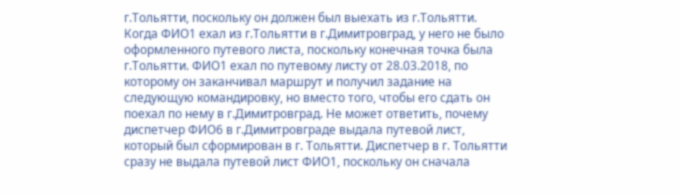г.Тольятти, поскольку он должен был выехать из г.Тольятти. Когда ФИО1 ехал из г.Тольятти в г.Димитровград, у него не было оформленного путевого листа, поскольку конечная точка была г.Тольятти. ФИО1 ехал по путевому листу от 28.03.2018, по которому он заканчивал маршрут и получил задание на следующую командировку, но вместо того, чтобы его сдать он поехал по нему в г.Димитровград. Не может ответить, почему диспетчер ФИО6 в г.Димитровграде выдала путевой лист, который был сформирован в г. Тольятти. Диспетчер в г. Тольятти сразу не выдала путевой лист ФИО1, поскольку он сначала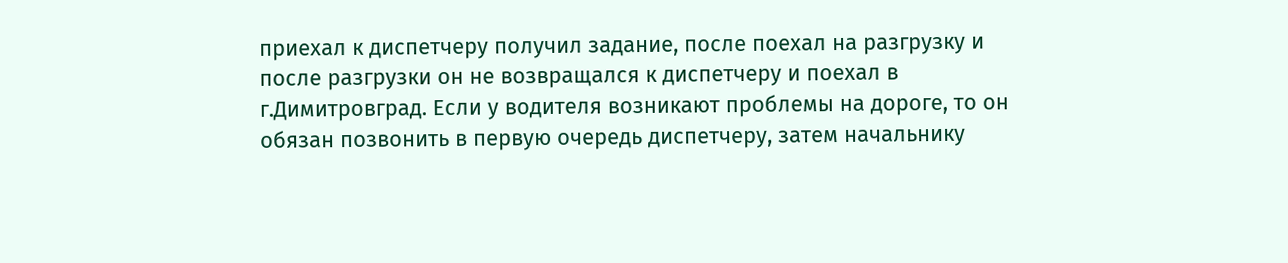приехал к диспетчеру получил задание, после поехал на разгрузку и после разгрузки он не возвращался к диспетчеру и поехал в г.Димитровград. Если у водителя возникают проблемы на дороге, то он обязан позвонить в первую очередь диспетчеру, затем начальнику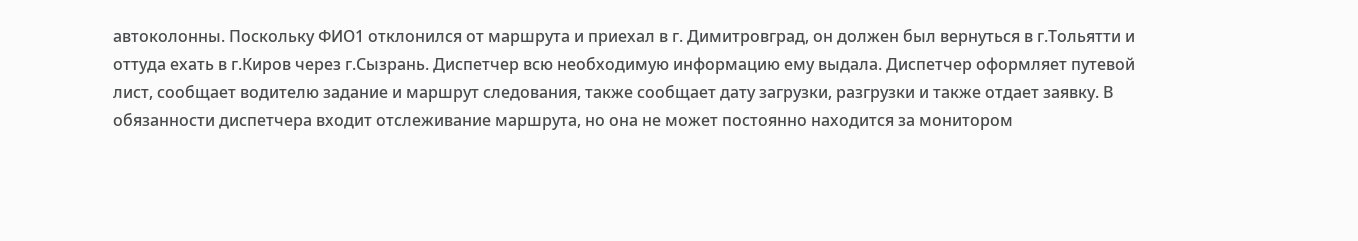автоколонны. Поскольку ФИО1 отклонился от маршрута и приехал в г. Димитровград, он должен был вернуться в г.Тольятти и оттуда ехать в г.Киров через г.Сызрань. Диспетчер всю необходимую информацию ему выдала. Диспетчер оформляет путевой лист, сообщает водителю задание и маршрут следования, также сообщает дату загрузки, разгрузки и также отдает заявку. В обязанности диспетчера входит отслеживание маршрута, но она не может постоянно находится за монитором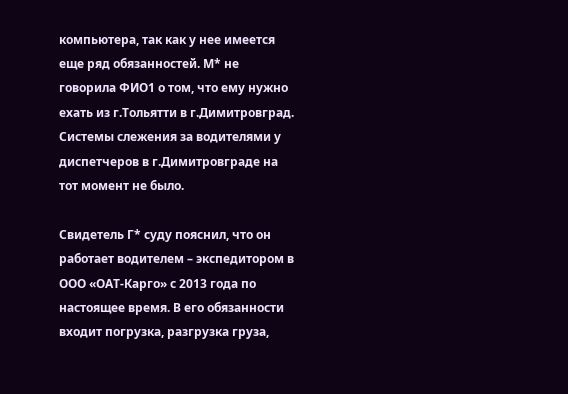компьютера, так как у нее имеется еще ряд обязанностей. М* не говорила ФИО1 о том, что ему нужно ехать из г.Тольятти в г.Димитровград. Системы слежения за водителями у диспетчеров в г.Димитровграде на тот момент не было.

Свидетель Г* суду пояснил, что он работает водителем – экспедитором в ООО «ОАТ-Карго» с 2013 года по настоящее время. В его обязанности входит погрузка, разгрузка груза,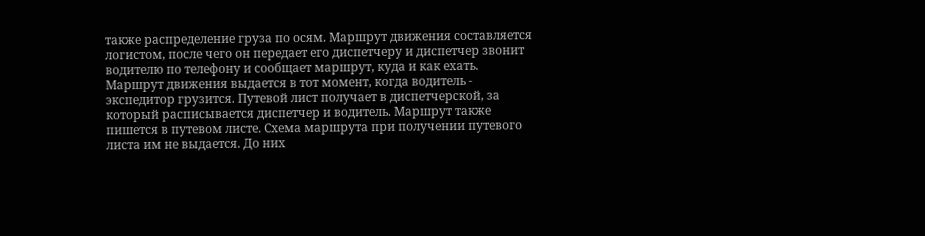также распределение груза по осям. Маршрут движения составляется логистом, после чего он передает его диспетчеру и диспетчер звонит водителю по телефону и сообщает маршрут, куда и как ехать. Маршрут движения выдается в тот момент, когда водитель - экспедитор грузится. Путевой лист получает в диспетчерской, за который расписывается диспетчер и водитель. Маршрут также пишется в путевом листе. Схема маршрута при получении путевого листа им не выдается. До них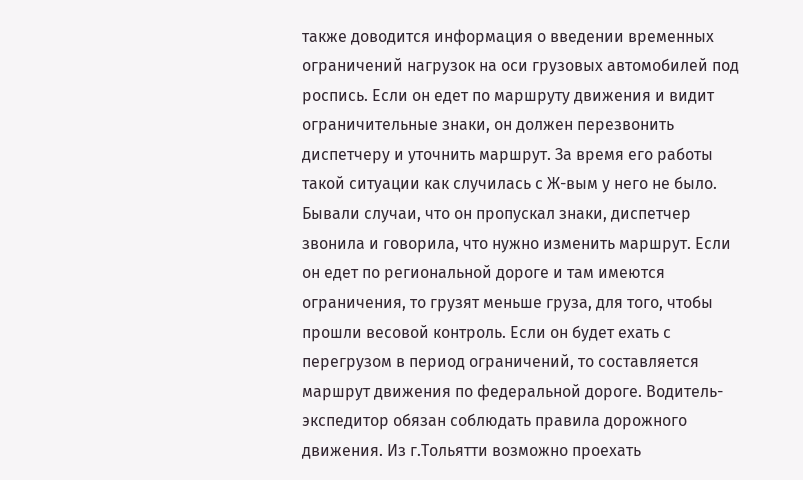также доводится информация о введении временных ограничений нагрузок на оси грузовых автомобилей под роспись. Если он едет по маршруту движения и видит ограничительные знаки, он должен перезвонить диспетчеру и уточнить маршрут. За время его работы такой ситуации как случилась с Ж-вым у него не было. Бывали случаи, что он пропускал знаки, диспетчер звонила и говорила, что нужно изменить маршрут. Если он едет по региональной дороге и там имеются ограничения, то грузят меньше груза, для того, чтобы прошли весовой контроль. Если он будет ехать с перегрузом в период ограничений, то составляется маршрут движения по федеральной дороге. Водитель-экспедитор обязан соблюдать правила дорожного движения. Из г.Тольятти возможно проехать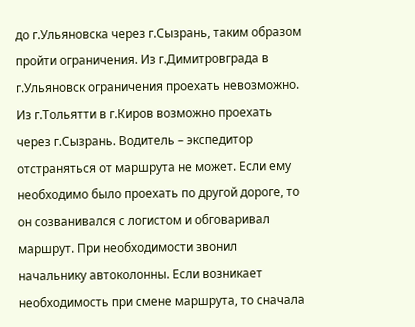до г.Ульяновска через г.Сызрань, таким образом пройти ограничения. Из г.Димитровграда в г.Ульяновск ограничения проехать невозможно. Из г.Тольятти в г.Киров возможно проехать через г.Сызрань. Водитель – экспедитор отстраняться от маршрута не может. Если ему необходимо было проехать по другой дороге, то он созванивался с логистом и обговаривал маршрут. При необходимости звонил начальнику автоколонны. Если возникает необходимость при смене маршрута, то сначала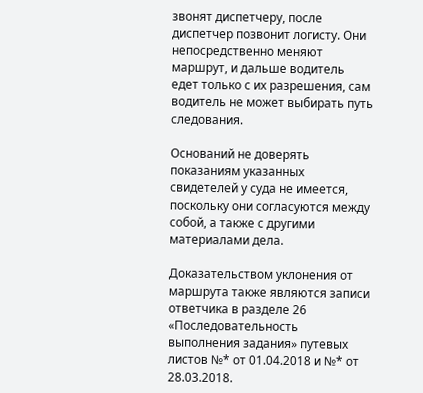звонят диспетчеру, после диспетчер позвонит логисту. Они непосредственно меняют маршрут, и дальше водитель едет только с их разрешения, сам водитель не может выбирать путь следования.

Оснований не доверять показаниям указанных свидетелей у суда не имеется, поскольку они согласуются между собой, а также с другими материалами дела.

Доказательством уклонения от маршрута также являются записи ответчика в разделе 26 «Последовательность выполнения задания» путевых листов №* от 01.04.2018 и №* от 28.03.2018.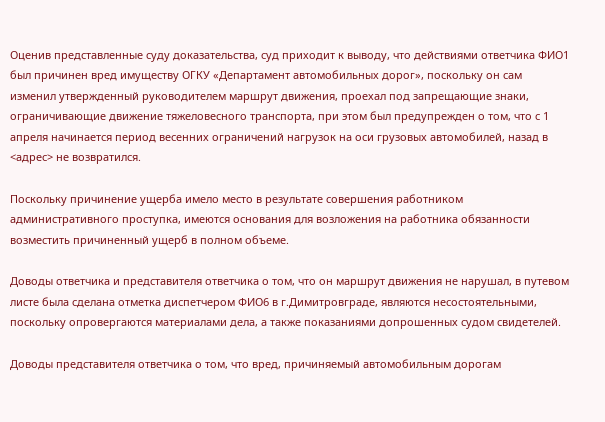Оценив представленные суду доказательства, суд приходит к выводу, что действиями ответчика ФИО1 был причинен вред имуществу ОГКУ «Департамент автомобильных дорог», поскольку он сам изменил утвержденный руководителем маршрут движения, проехал под запрещающие знаки, ограничивающие движение тяжеловесного транспорта, при этом был предупрежден о том, что с 1 апреля начинается период весенних ограничений нагрузок на оси грузовых автомобилей, назад в <адрес> не возвратился.

Поскольку причинение ущерба имело место в результате совершения работником административного проступка, имеются основания для возложения на работника обязанности возместить причиненный ущерб в полном объеме.

Доводы ответчика и представителя ответчика о том, что он маршрут движения не нарушал, в путевом листе была сделана отметка диспетчером ФИО6 в г.Димитровграде, являются несостоятельными, поскольку опровергаются материалами дела, а также показаниями допрошенных судом свидетелей.

Доводы представителя ответчика о том, что вред, причиняемый автомобильным дорогам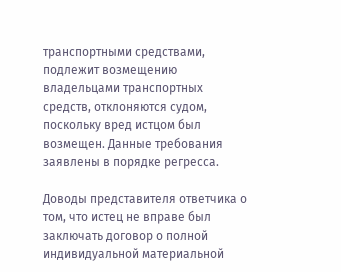транспортными средствами, подлежит возмещению владельцами транспортных средств, отклоняются судом, поскольку вред истцом был возмещен. Данные требования заявлены в порядке регресса.

Доводы представителя ответчика о том, что истец не вправе был заключать договор о полной индивидуальной материальной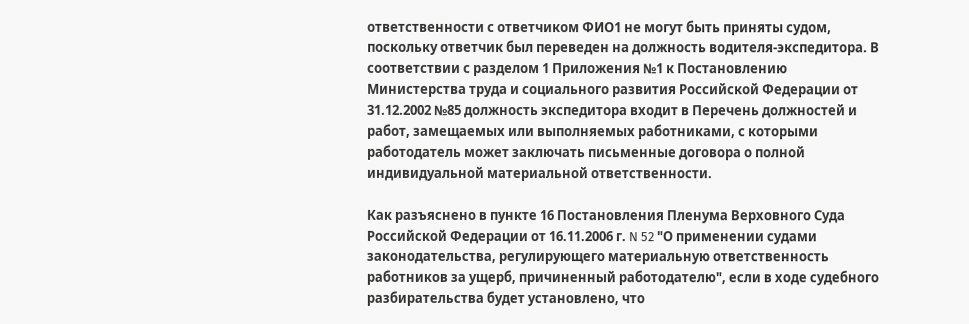ответственности с ответчиком ФИО1 не могут быть приняты судом, поскольку ответчик был переведен на должность водителя-экспедитора. В соответствии с разделом 1 Приложения №1 к Постановлению Министерства труда и социального развития Российской Федерации от 31.12.2002 №85 должность экспедитора входит в Перечень должностей и работ, замещаемых или выполняемых работниками, с которыми работодатель может заключать письменные договора о полной индивидуальной материальной ответственности.

Как разъяснено в пункте 16 Постановления Пленума Верховного Суда Российской Федерации от 16.11.2006 г. N 52 "О применении судами законодательства, регулирующего материальную ответственность работников за ущерб, причиненный работодателю", если в ходе судебного разбирательства будет установлено, что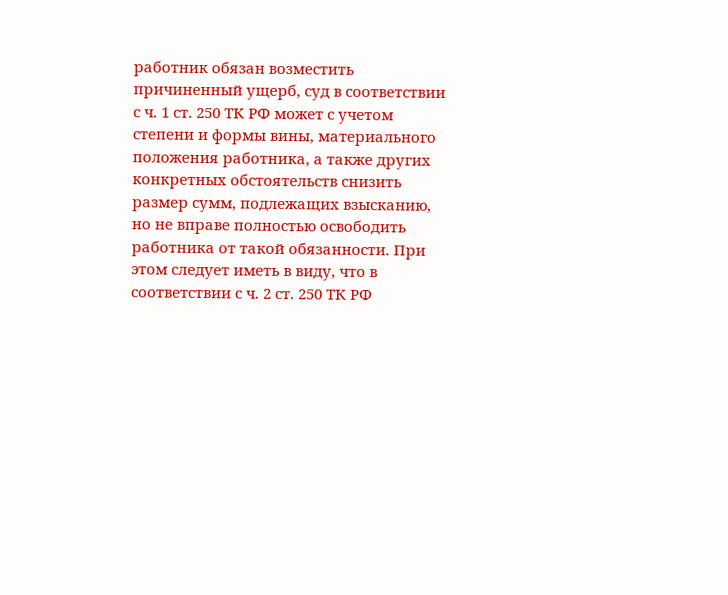работник обязан возместить причиненный ущерб, суд в соответствии с ч. 1 ст. 250 ТК РФ может с учетом степени и формы вины, материального положения работника, а также других конкретных обстоятельств снизить размер сумм, подлежащих взысканию, но не вправе полностью освободить работника от такой обязанности. При этом следует иметь в виду, что в соответствии с ч. 2 ст. 250 ТК РФ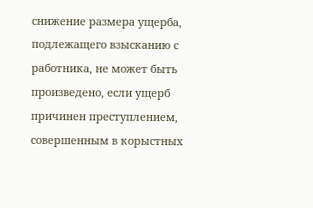снижение размера ущерба, подлежащего взысканию с работника, не может быть произведено, если ущерб причинен преступлением, совершенным в корыстных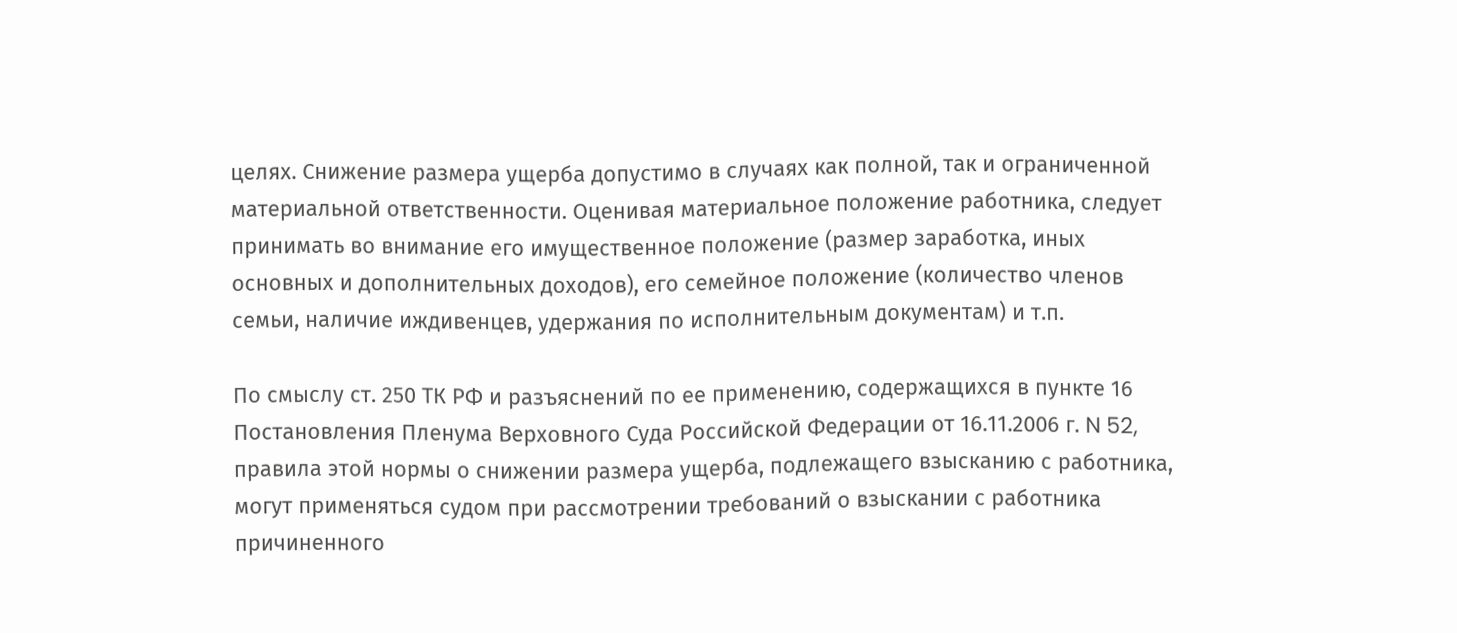целях. Снижение размера ущерба допустимо в случаях как полной, так и ограниченной материальной ответственности. Оценивая материальное положение работника, следует принимать во внимание его имущественное положение (размер заработка, иных основных и дополнительных доходов), его семейное положение (количество членов семьи, наличие иждивенцев, удержания по исполнительным документам) и т.п.

По смыслу ст. 250 ТК РФ и разъяснений по ее применению, содержащихся в пункте 16 Постановления Пленума Верховного Суда Российской Федерации от 16.11.2006 г. N 52, правила этой нормы о снижении размера ущерба, подлежащего взысканию с работника, могут применяться судом при рассмотрении требований о взыскании с работника причиненного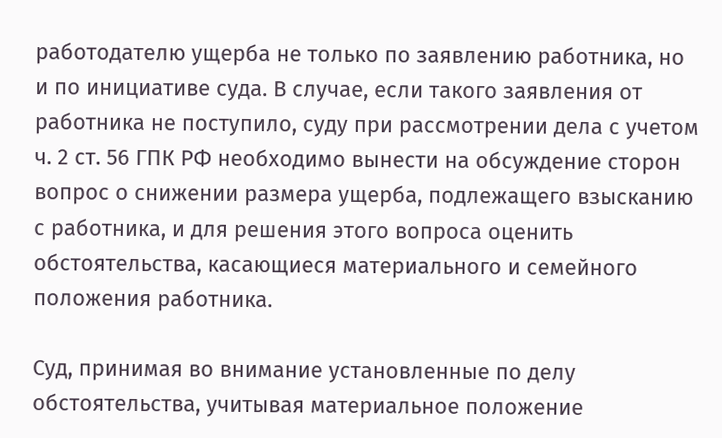работодателю ущерба не только по заявлению работника, но и по инициативе суда. В случае, если такого заявления от работника не поступило, суду при рассмотрении дела с учетом ч. 2 ст. 56 ГПК РФ необходимо вынести на обсуждение сторон вопрос о снижении размера ущерба, подлежащего взысканию с работника, и для решения этого вопроса оценить обстоятельства, касающиеся материального и семейного положения работника.

Суд, принимая во внимание установленные по делу обстоятельства, учитывая материальное положение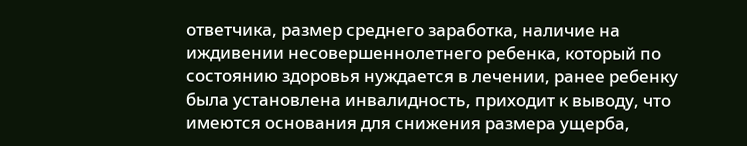ответчика, размер среднего заработка, наличие на иждивении несовершеннолетнего ребенка, который по состоянию здоровья нуждается в лечении, ранее ребенку была установлена инвалидность, приходит к выводу, что имеются основания для снижения размера ущерба,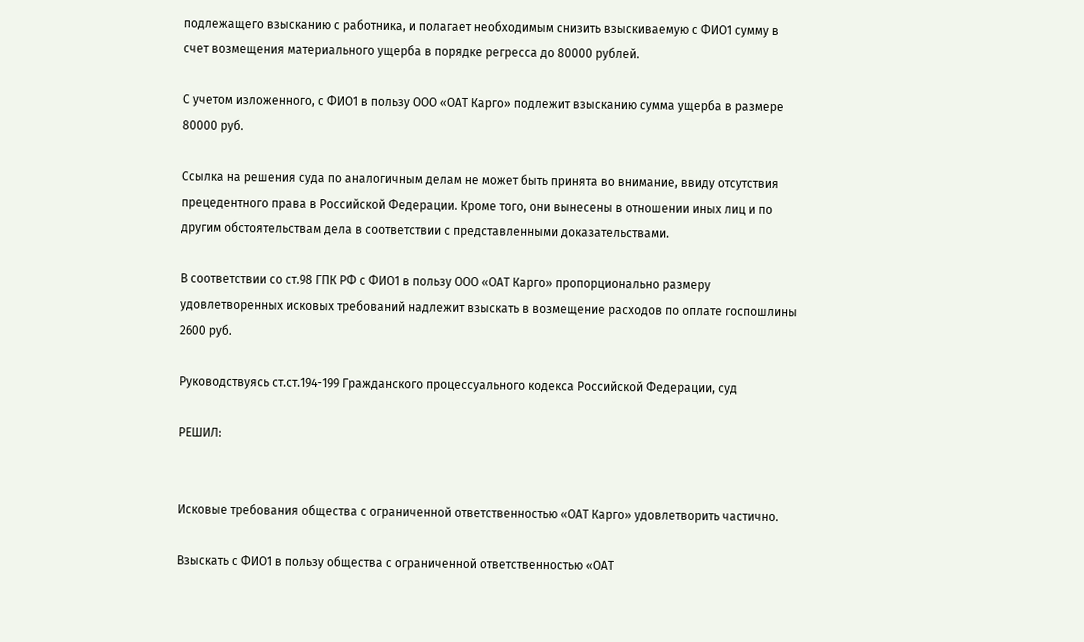подлежащего взысканию с работника, и полагает необходимым снизить взыскиваемую с ФИО1 сумму в счет возмещения материального ущерба в порядке регресса до 80000 рублей.

С учетом изложенного, с ФИО1 в пользу ООО «ОАТ Карго» подлежит взысканию сумма ущерба в размере 80000 руб.

Ссылка на решения суда по аналогичным делам не может быть принята во внимание, ввиду отсутствия прецедентного права в Российской Федерации. Кроме того, они вынесены в отношении иных лиц и по другим обстоятельствам дела в соответствии с представленными доказательствами.

В соответствии со ст.98 ГПК РФ с ФИО1 в пользу ООО «ОАТ Карго» пропорционально размеру удовлетворенных исковых требований надлежит взыскать в возмещение расходов по оплате госпошлины 2600 руб.

Руководствуясь ст.ст.194-199 Гражданского процессуального кодекса Российской Федерации, суд

РЕШИЛ:


Исковые требования общества с ограниченной ответственностью «ОАТ Карго» удовлетворить частично.

Взыскать с ФИО1 в пользу общества с ограниченной ответственностью «ОАТ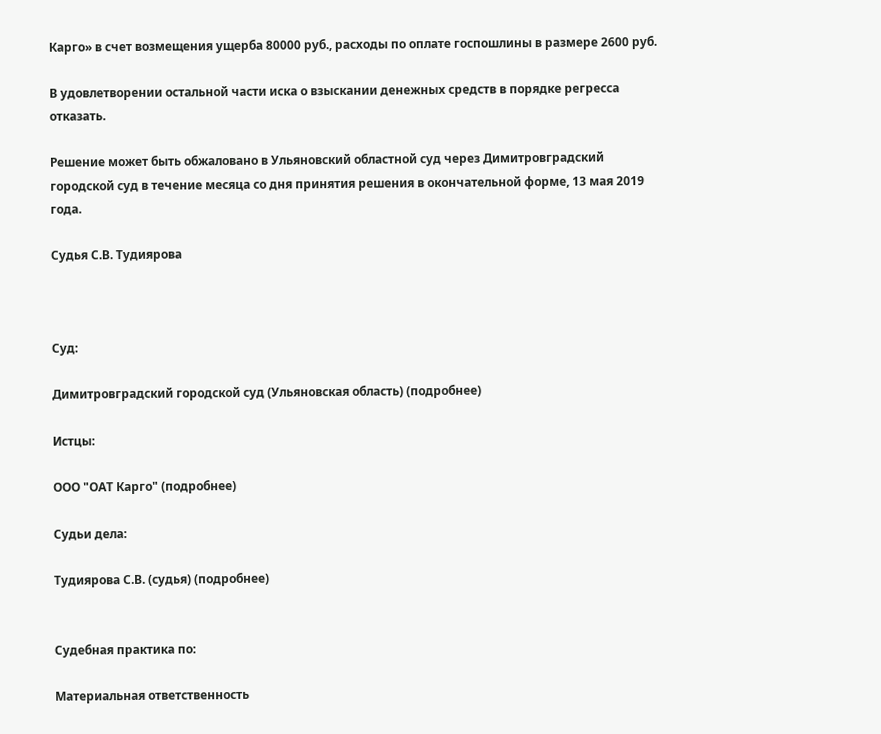Карго» в счет возмещения ущерба 80000 руб., расходы по оплате госпошлины в размере 2600 руб.

В удовлетворении остальной части иска о взыскании денежных средств в порядке регресса отказать.

Решение может быть обжаловано в Ульяновский областной суд через Димитровградский городской суд в течение месяца со дня принятия решения в окончательной форме, 13 мая 2019 года.

Судья С.В. Тудиярова



Суд:

Димитровградский городской суд (Ульяновская область) (подробнее)

Истцы:

ООО "ОАТ Карго" (подробнее)

Судьи дела:

Тудиярова С.В. (судья) (подробнее)


Судебная практика по:

Материальная ответственность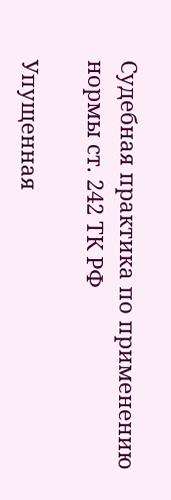Судебная практика по применению нормы ст. 242 ТК РФ

Упущенная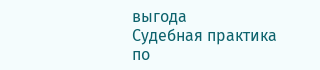выгода
Судебная практика по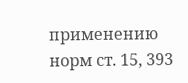применению норм ст. 15, 393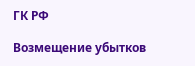ГК РФ

Возмещение убытков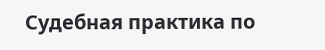Судебная практика по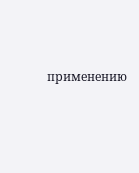применению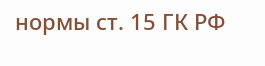нормы ст. 15 ГК РФ